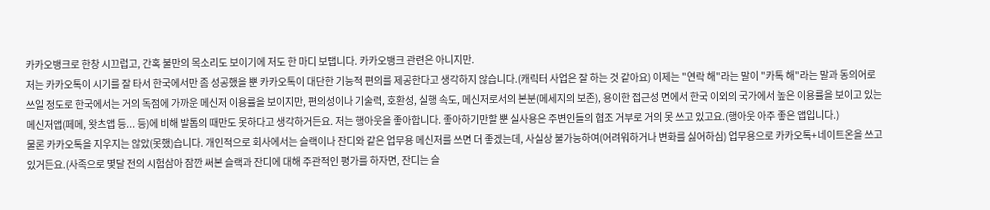카카오뱅크로 한창 시끄럽고, 간혹 불만의 목소리도 보이기에 저도 한 마디 보탭니다. 카카오뱅크 관련은 아니지만.
저는 카카오톡이 시기를 잘 타서 한국에서만 좀 성공했을 뿐 카카오톡이 대단한 기능적 편의를 제공한다고 생각하지 않습니다.(캐릭터 사업은 잘 하는 것 같아요) 이제는 "연락 해"라는 말이 "카톡 해"라는 말과 동의어로 쓰일 정도로 한국에서는 거의 독점에 가까운 메신저 이용률을 보이지만, 편의성이나 기술력, 호환성, 실행 속도, 메신저로서의 본분(메세지의 보존), 용이한 접근성 면에서 한국 이외의 국가에서 높은 이용률을 보이고 있는 메신저앱(페메, 왓츠앱 등... 등)에 비해 발톱의 때만도 못하다고 생각하거든요. 저는 행아웃을 좋아합니다. 좋아하기만할 뿐 실사용은 주변인들의 협조 거부로 거의 못 쓰고 있고요.(행아웃 아주 좋은 앱입니다.)
물론 카카오톡을 지우지는 않았(못했)습니다. 개인적으로 회사에서는 슬랙이나 잔디와 같은 업무용 메신저를 쓰면 더 좋겠는데, 사실상 불가능하여(어려워하거나 변화를 싫어하심) 업무용으로 카카오톡+네이트온을 쓰고 있거든요.(사족으로 몇달 전의 시험삼아 잠깐 써본 슬랙과 잔디에 대해 주관적인 평가를 하자면, 잔디는 슬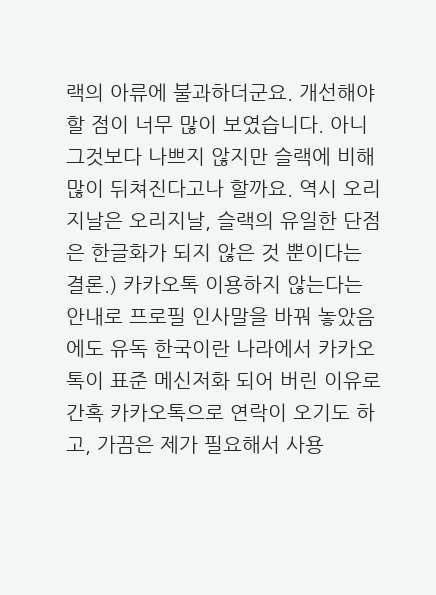랙의 아류에 불과하더군요. 개선해야 할 점이 너무 많이 보였습니다. 아니 그것보다 나쁘지 않지만 슬랙에 비해 많이 뒤쳐진다고나 할까요. 역시 오리지날은 오리지날, 슬랙의 유일한 단점은 한글화가 되지 않은 것 뿐이다는 결론.) 카카오톡 이용하지 않는다는 안내로 프로필 인사말을 바꿔 놓았음에도 유독 한국이란 나라에서 카카오톡이 표준 메신저화 되어 버린 이유로 간혹 카카오톡으로 연락이 오기도 하고, 가끔은 제가 필요해서 사용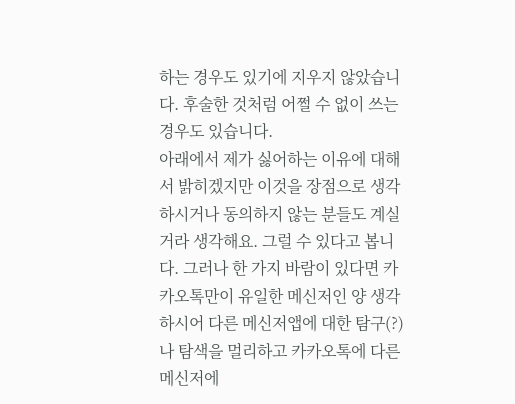하는 경우도 있기에 지우지 않았습니다. 후술한 것처럼 어쩔 수 없이 쓰는 경우도 있습니다.
아래에서 제가 싫어하는 이유에 대해서 밝히겠지만 이것을 장점으로 생각하시거나 동의하지 않는 분들도 계실 거라 생각해요. 그럴 수 있다고 봅니다. 그러나 한 가지 바람이 있다면 카카오톡만이 유일한 메신저인 양 생각하시어 다른 메신저앱에 대한 탐구(?)나 탐색을 멀리하고 카카오톡에 다른 메신저에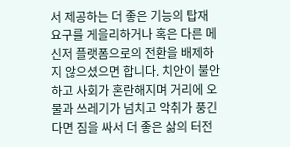서 제공하는 더 좋은 기능의 탑재 요구를 게을리하거나 혹은 다른 메신저 플랫폼으로의 전환을 배제하지 않으셨으면 합니다. 치안이 불안하고 사회가 혼란해지며 거리에 오물과 쓰레기가 넘치고 악취가 풍긴다면 짐을 싸서 더 좋은 삶의 터전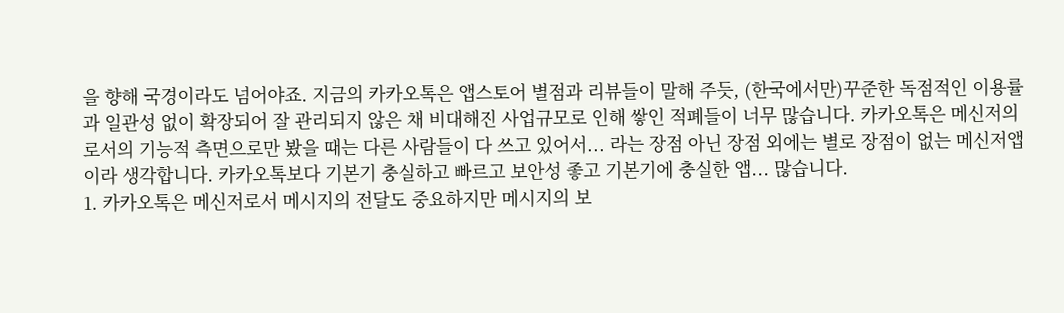을 향해 국경이라도 넘어야죠. 지금의 카카오톡은 앱스토어 별점과 리뷰들이 말해 주듯, (한국에서만)꾸준한 독점적인 이용률과 일관성 없이 확장되어 잘 관리되지 않은 채 비대해진 사업규모로 인해 쌓인 적폐들이 너무 많습니다. 카카오톡은 메신저의로서의 기능적 측면으로만 봤을 때는 다른 사람들이 다 쓰고 있어서... 라는 장점 아닌 장점 외에는 별로 장점이 없는 메신저앱이라 생각합니다. 카카오톡보다 기본기 충실하고 빠르고 보안성 좋고 기본기에 충실한 앱... 많습니다.
1. 카카오톡은 메신저로서 메시지의 전달도 중요하지만 메시지의 보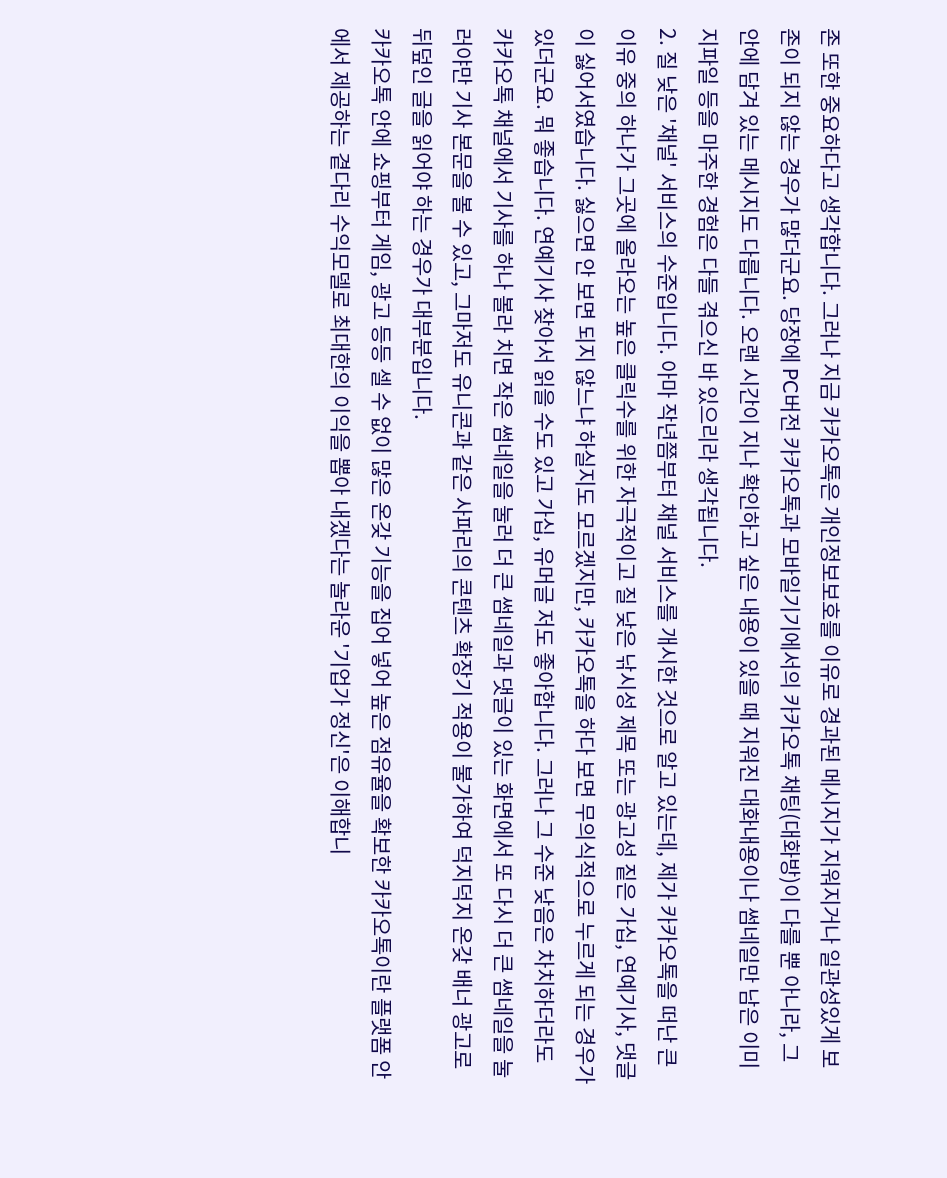존 또한 중요하다고 생각합니다. 그러나 지금 카카오톡은 개인정보보호를 이유로 경과된 메시지가 지워지거나 일관성있게 보존이 되지 않는 경우가 많더군요. 당장에 PC버전 카카오톡과 모바일기기에서의 카카오톡 채팅(대화방)이 다를 뿐 아니라, 그 안에 담겨 있는 메시지도 다릅니다. 오랜 시간이 지나 확인하고 싶은 내용이 있을 때 지워진 대화내용이나 썸네일만 남은 이미지파일 등을 마주한 경험은 다들 겪으신 바 있으리라 생각됩니다.
2. 질 낮은 '채널' 서비스의 수준입니다. 아마 작년쯤부터 채널 서비스를 개시한 것으로 알고 있는데, 제가 카카오톡을 떠난 큰 이유 중의 하나가 그곳에 올라오는 높은 클릭수를 위한 자극적이고 질 낮은 낚시성 제목 또는 광고성 짙은 가십, 연예기사, 댓글이 싫어서였습니다. 싫으면 안 보면 되지 않느냐 하실지도 모르겠지만, 카카오톡을 하다 보면 무의식적으로 누르게 되는 경우가 있더군요. 뭐 좋습니다. 연예기사 찾아서 읽을 수도 있고 가십, 유머글 저도 좋아합니다. 그러나 그 수준 낮음은 차치하더라도 카카오톡 채널에서 기사를 하나 볼라 치면 작은 썸네일을 눌러 더 큰 썸네일과 댓글이 있는 화면에서 또 다시 더 큰 썸네일을 눌러야만 기사 본문을 볼 수 있고, 그마저도 유니콘과 같은 사파리의 콘텐츠 확장기 적용이 불가하여 덕지덕지 온갖 배너 광고로 뒤덮인 글을 읽어야 하는 경우가 대부분입니다.
카카오톡 안에 쇼핑부터 게임, 광고 등등 셀 수 없이 많은 온갖 기능을 집어 넣어 높은 점유율을 확보한 카카오톡이란 플랫폼 안에서 제공하는 곁다리 수익모델로 최대한의 이익을 뽑아 내겠다는 놀라운 '기업가 정신'은 이해합니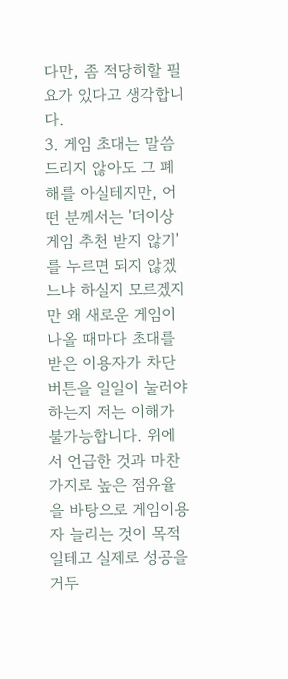다만, 좀 적당히할 필요가 있다고 생각합니다.
3. 게임 초대는 말씀드리지 않아도 그 폐해를 아실테지만, 어떤 분께서는 '더이상 게임 추천 받지 않기'를 누르면 되지 않겠느냐 하실지 모르겠지만 왜 새로운 게임이 나올 때마다 초대를 받은 이용자가 차단 버튼을 일일이 눌러야 하는지 저는 이해가 불가능합니다. 위에서 언급한 것과 마찬가지로 높은 점유율을 바탕으로 게임이용자 늘리는 것이 목적일테고 실제로 성공을 거두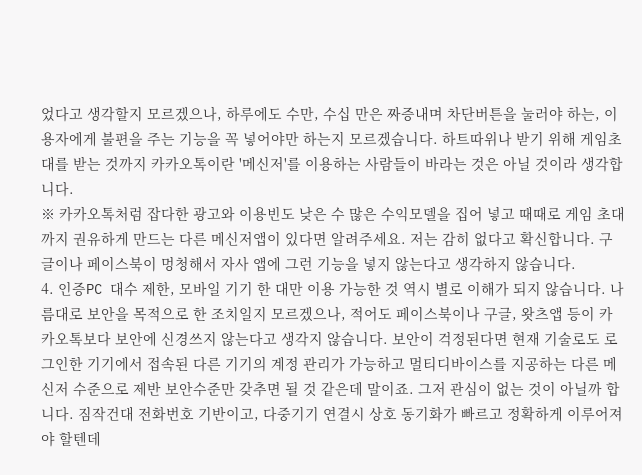었다고 생각할지 모르겠으나, 하루에도 수만, 수십 만은 짜증내며 차단버튼을 눌러야 하는, 이용자에게 불편을 주는 기능을 꼭 넣어야만 하는지 모르겠습니다. 하트따위나 받기 위해 게임초대를 받는 것까지 카카오톡이란 '메신저'를 이용하는 사람들이 바라는 것은 아닐 것이라 생각합니다.
※ 카카오톡처럼 잡다한 광고와 이용빈도 낮은 수 많은 수익모델을 집어 넣고 때때로 게임 초대까지 권유하게 만드는 다른 메신저앱이 있다면 알려주세요. 저는 감히 없다고 확신합니다. 구글이나 페이스북이 멍청해서 자사 앱에 그런 기능을 넣지 않는다고 생각하지 않습니다.
4. 인증PC 대수 제한, 모바일 기기 한 대만 이용 가능한 것 역시 별로 이해가 되지 않습니다. 나름대로 보안을 목적으로 한 조치일지 모르겠으나, 적어도 페이스북이나 구글, 왓츠앱 등이 카카오톡보다 보안에 신경쓰지 않는다고 생각지 않습니다. 보안이 걱정된다면 현재 기술로도 로그인한 기기에서 접속된 다른 기기의 계정 관리가 가능하고 멀티디바이스를 지공하는 다른 메신저 수준으로 제반 보안수준만 갖추면 될 것 같은데 말이죠. 그저 관심이 없는 것이 아닐까 합니다. 짐작건대 전화번호 기반이고, 다중기기 연결시 상호 동기화가 빠르고 정확하게 이루어져야 할텐데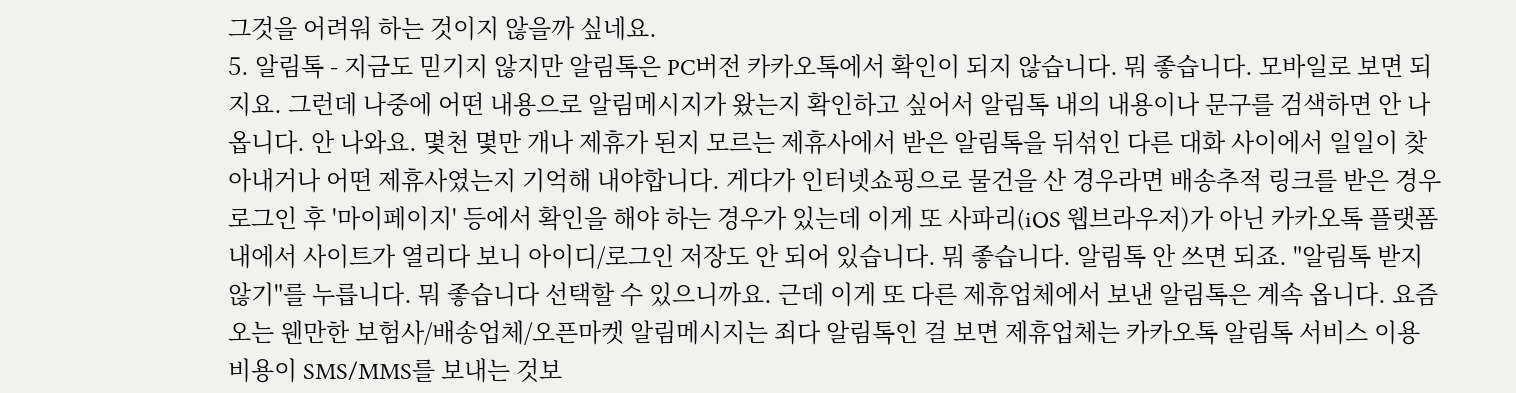그것을 어려워 하는 것이지 않을까 싶네요.
5. 알림톡 - 지금도 믿기지 않지만 알림톡은 PC버전 카카오톡에서 확인이 되지 않습니다. 뭐 좋습니다. 모바일로 보면 되지요. 그런데 나중에 어떤 내용으로 알림메시지가 왔는지 확인하고 싶어서 알림톡 내의 내용이나 문구를 검색하면 안 나옵니다. 안 나와요. 몇천 몇만 개나 제휴가 된지 모르는 제휴사에서 받은 알림톡을 뒤섞인 다른 대화 사이에서 일일이 찾아내거나 어떤 제휴사였는지 기억해 내야합니다. 게다가 인터넷쇼핑으로 물건을 산 경우라면 배송추적 링크를 받은 경우 로그인 후 '마이페이지' 등에서 확인을 해야 하는 경우가 있는데 이게 또 사파리(iOS 웹브라우저)가 아닌 카카오톡 플랫폼 내에서 사이트가 열리다 보니 아이디/로그인 저장도 안 되어 있습니다. 뭐 좋습니다. 알림톡 안 쓰면 되죠. "알림톡 받지 않기"를 누릅니다. 뭐 좋습니다 선택할 수 있으니까요. 근데 이게 또 다른 제휴업체에서 보낸 알림톡은 계속 옵니다. 요즘 오는 웬만한 보험사/배송업체/오픈마켓 알림메시지는 죄다 알림톡인 걸 보면 제휴업체는 카카오톡 알림톡 서비스 이용 비용이 SMS/MMS를 보내는 것보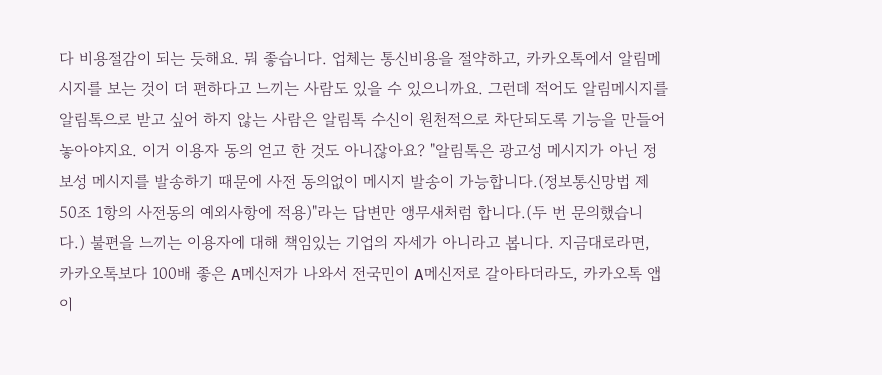다 비용절감이 되는 듯해요. 뭐 좋습니다. 업체는 통신비용을 절약하고, 카카오톡에서 알림메시지를 보는 것이 더 편하다고 느끼는 사람도 있을 수 있으니까요. 그런데 적어도 알림메시지를 알림톡으로 받고 싶어 하지 않는 사람은 알림톡 수신이 원천적으로 차단되도록 기능을 만들어 놓아야지요. 이거 이용자 동의 얻고 한 것도 아니잖아요? "알림톡은 광고성 메시지가 아닌 정보성 메시지를 발송하기 때문에 사전 동의없이 메시지 발송이 가능합니다.(정보통신망법 제 50조 1항의 사전동의 예외사항에 적용)"라는 답변만 앵무새처럼 합니다.(두 번 문의했습니다.) 불편을 느끼는 이용자에 대해 책임있는 기업의 자세가 아니라고 봅니다. 지금대로라면, 카카오톡보다 100배 좋은 A메신저가 나와서 전국민이 A메신저로 갈아타더라도, 카카오톡 앱이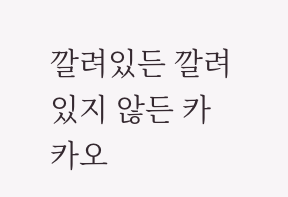깔려있든 깔려있지 않든 카카오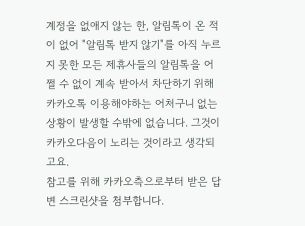계정을 없애지 않는 한, 알림톡이 온 적이 없어 "알림톡 받지 않기"를 아직 누르지 못한 모든 제휴사들의 알림톡을 어쩔 수 없이 계속 받아서 차단하기 위해 카카오톡 이용해야하는 어처구니 없는 상황이 발생할 수밖에 없습니다. 그것이 카카오다음이 노리는 것이라고 생각되고요.
참고를 위해 카카오측으로부터 받은 답변 스크린샷을 첨부합니다.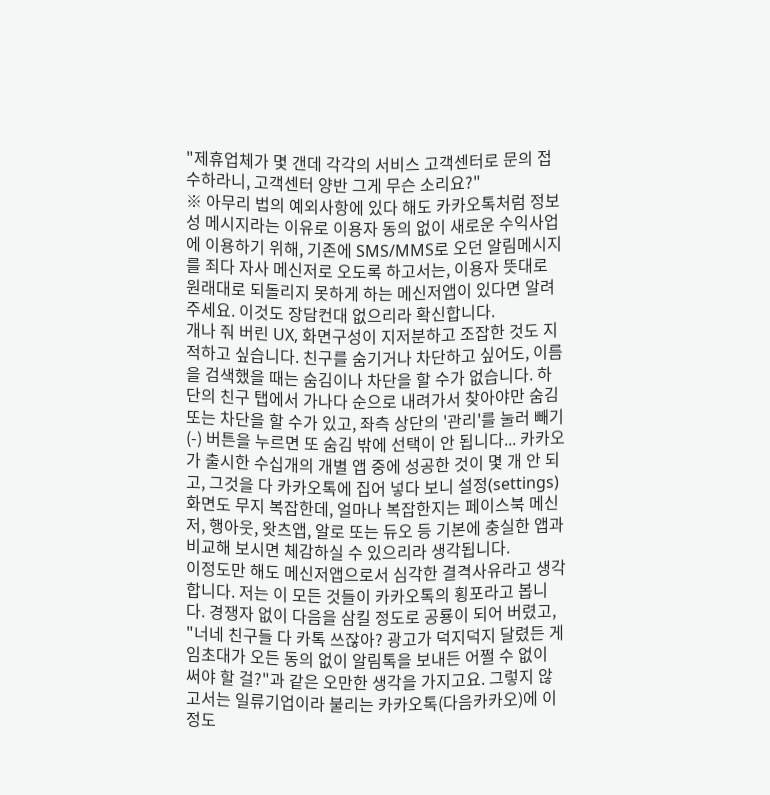"제휴업체가 몇 갠데 각각의 서비스 고객센터로 문의 접수하라니, 고객센터 양반 그게 무슨 소리요?"
※ 아무리 법의 예외사항에 있다 해도 카카오톡처럼 정보성 메시지라는 이유로 이용자 동의 없이 새로운 수익사업에 이용하기 위해, 기존에 SMS/MMS로 오던 알림메시지를 죄다 자사 메신저로 오도록 하고서는, 이용자 뜻대로 원래대로 되돌리지 못하게 하는 메신저앱이 있다면 알려주세요. 이것도 장담컨대 없으리라 확신합니다.
개나 줘 버린 UX, 화면구성이 지저분하고 조잡한 것도 지적하고 싶습니다. 친구를 숨기거나 차단하고 싶어도, 이름을 검색했을 때는 숨김이나 차단을 할 수가 없습니다. 하단의 친구 탭에서 가나다 순으로 내려가서 찾아야만 숨김 또는 차단을 할 수가 있고, 좌측 상단의 '관리'를 눌러 빼기(-) 버튼을 누르면 또 숨김 밖에 선택이 안 됩니다... 카카오가 출시한 수십개의 개별 앱 중에 성공한 것이 몇 개 안 되고, 그것을 다 카카오톡에 집어 넣다 보니 설정(settings)화면도 무지 복잡한데, 얼마나 복잡한지는 페이스북 메신저, 행아웃, 왓츠앱, 알로 또는 듀오 등 기본에 충실한 앱과 비교해 보시면 체감하실 수 있으리라 생각됩니다.
이정도만 해도 메신저앱으로서 심각한 결격사유라고 생각합니다. 저는 이 모든 것들이 카카오톡의 횡포라고 봅니다. 경쟁자 없이 다음을 삼킬 정도로 공룡이 되어 버렸고, "너네 친구들 다 카톡 쓰잖아? 광고가 덕지덕지 달렸든 게임초대가 오든 동의 없이 알림톡을 보내든 어쩔 수 없이 써야 할 걸?"과 같은 오만한 생각을 가지고요. 그렇지 않고서는 일류기업이라 불리는 카카오톡(다음카카오)에 이정도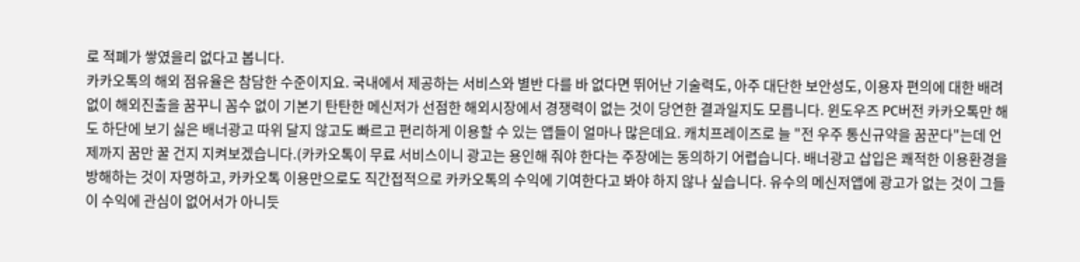로 적폐가 쌓였을리 없다고 봅니다.
카카오톡의 해외 점유율은 참담한 수준이지요. 국내에서 제공하는 서비스와 별반 다를 바 없다면 뛰어난 기술력도, 아주 대단한 보안성도, 이용자 편의에 대한 배려 없이 해외진출을 꿈꾸니 꼼수 없이 기본기 탄탄한 메신저가 선점한 해외시장에서 경쟁력이 없는 것이 당연한 결과일지도 모릅니다. 윈도우즈 PC버전 카카오톡만 해도 하단에 보기 싫은 배너광고 따위 달지 않고도 빠르고 편리하게 이용할 수 있는 앱들이 얼마나 많은데요. 캐치프레이즈로 늘 "전 우주 통신규약을 꿈꾼다"는데 언제까지 꿈만 꿀 건지 지켜보겠습니다.(카카오톡이 무료 서비스이니 광고는 용인해 줘야 한다는 주장에는 동의하기 어렵습니다. 배너광고 삽입은 쾌적한 이용환경을 방해하는 것이 자명하고, 카카오톡 이용만으로도 직간접적으로 카카오톡의 수익에 기여한다고 봐야 하지 않나 싶습니다. 유수의 메신저앱에 광고가 없는 것이 그들이 수익에 관심이 없어서가 아니듯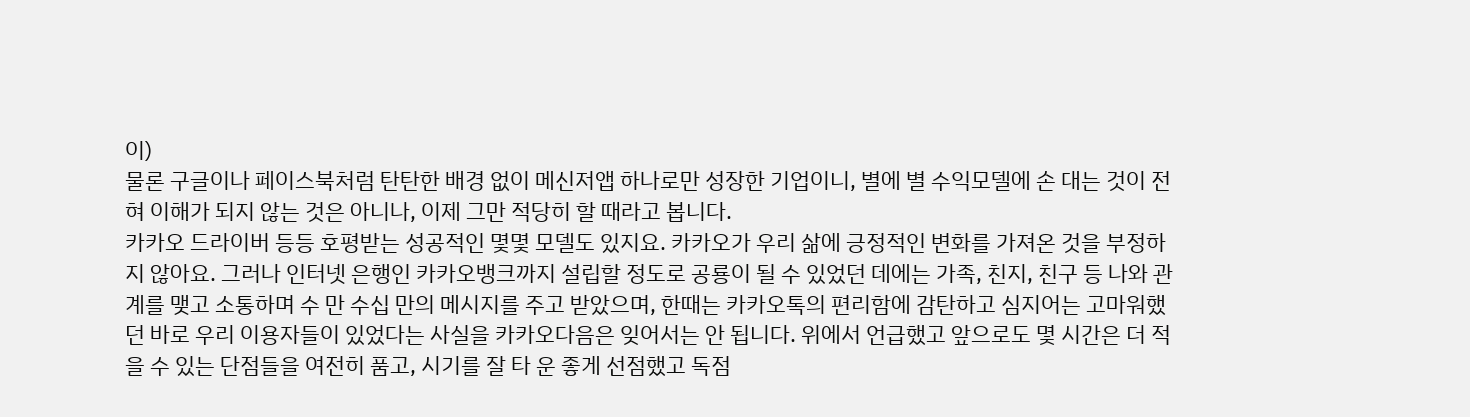이)
물론 구글이나 페이스북처럼 탄탄한 배경 없이 메신저앱 하나로만 성장한 기업이니, 별에 별 수익모델에 손 대는 것이 전혀 이해가 되지 않는 것은 아니나, 이제 그만 적당히 할 때라고 봅니다.
카카오 드라이버 등등 호평받는 성공적인 몇몇 모델도 있지요. 카카오가 우리 삶에 긍정적인 변화를 가져온 것을 부정하지 않아요. 그러나 인터넷 은행인 카카오뱅크까지 설립할 정도로 공룡이 될 수 있었던 데에는 가족, 친지, 친구 등 나와 관계를 맺고 소통하며 수 만 수십 만의 메시지를 주고 받았으며, 한때는 카카오톡의 편리함에 감탄하고 심지어는 고마워했던 바로 우리 이용자들이 있었다는 사실을 카카오다음은 잊어서는 안 됩니다. 위에서 언급했고 앞으로도 몇 시간은 더 적을 수 있는 단점들을 여전히 품고, 시기를 잘 타 운 좋게 선점했고 독점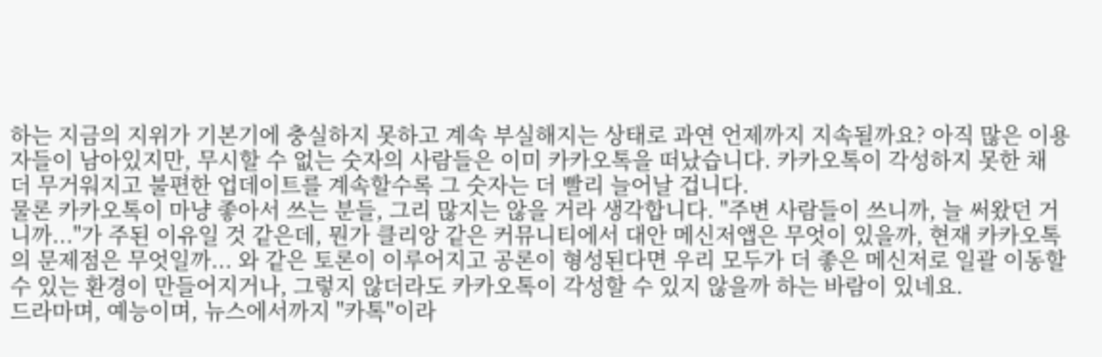하는 지금의 지위가 기본기에 충실하지 못하고 계속 부실해지는 상태로 과연 언제까지 지속될까요? 아직 많은 이용자들이 남아있지만, 무시할 수 없는 숫자의 사람들은 이미 카카오톡을 떠났습니다. 카카오톡이 각성하지 못한 채 더 무거워지고 불편한 업데이트를 계속할수록 그 숫자는 더 빨리 늘어날 겁니다.
물론 카카오톡이 마냥 좋아서 쓰는 분들, 그리 많지는 않을 거라 생각합니다. "주변 사람들이 쓰니까, 늘 써왔던 거니까..."가 주된 이유일 것 같은데, 뭔가 클리앙 같은 커뮤니티에서 대안 메신저앱은 무엇이 있을까, 현재 카카오톡의 문제점은 무엇일까... 와 같은 토론이 이루어지고 공론이 형성된다면 우리 모두가 더 좋은 메신저로 일괄 이동할 수 있는 환경이 만들어지거나, 그렇지 않더라도 카카오톡이 각성할 수 있지 않을까 하는 바람이 있네요.
드라마며, 예능이며, 뉴스에서까지 "카톡"이라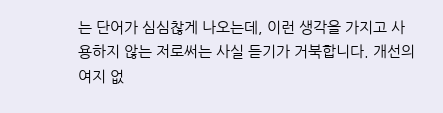는 단어가 심심찮게 나오는데, 이런 생각을 가지고 사용하지 않는 저로써는 사실 듣기가 거북합니다. 개선의 여지 없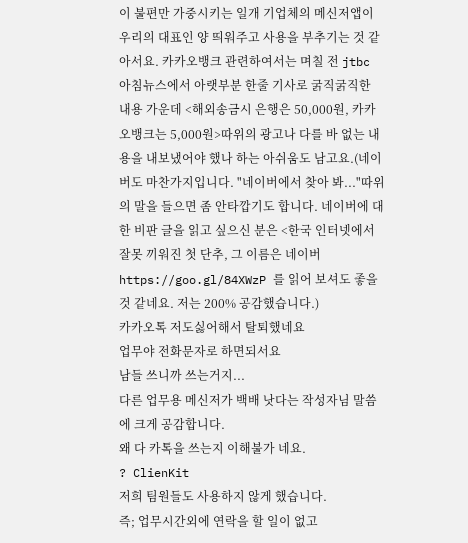이 불편만 가중시키는 일개 기업체의 메신저앱이 우리의 대표인 양 띄워주고 사용을 부추기는 것 같아서요. 카카오뱅크 관련하여서는 며칠 전 jtbc 아침뉴스에서 아랫부분 한줄 기사로 굵직굵직한 내용 가운데 <해외송금시 은행은 50,000원, 카카오뱅크는 5,000원>따위의 광고나 다를 바 없는 내용을 내보냈어야 했나 하는 아쉬움도 남고요.(네이버도 마찬가지입니다. "네이버에서 찾아 봐..."따위의 말을 들으면 좀 안타깝기도 합니다. 네이버에 대한 비판 글을 읽고 싶으신 분은 <한국 인터넷에서 잘못 끼워진 첫 단추, 그 이름은 네이버 https://goo.gl/84XWzP 를 읽어 보셔도 좋을 것 같네요. 저는 200% 공감했습니다.)
카카오톡 저도싫어해서 탈퇴했네요
업무야 전화문자로 하면되서요
남들 쓰니까 쓰는거지...
다른 업무용 메신저가 백배 낫다는 작성자님 말씀에 크게 공감합니다.
왜 다 카톡을 쓰는지 이해불가 네요.
? ClienKit
저희 팀원들도 사용하지 않게 했습니다.
즉; 업무시간외에 연락을 할 일이 없고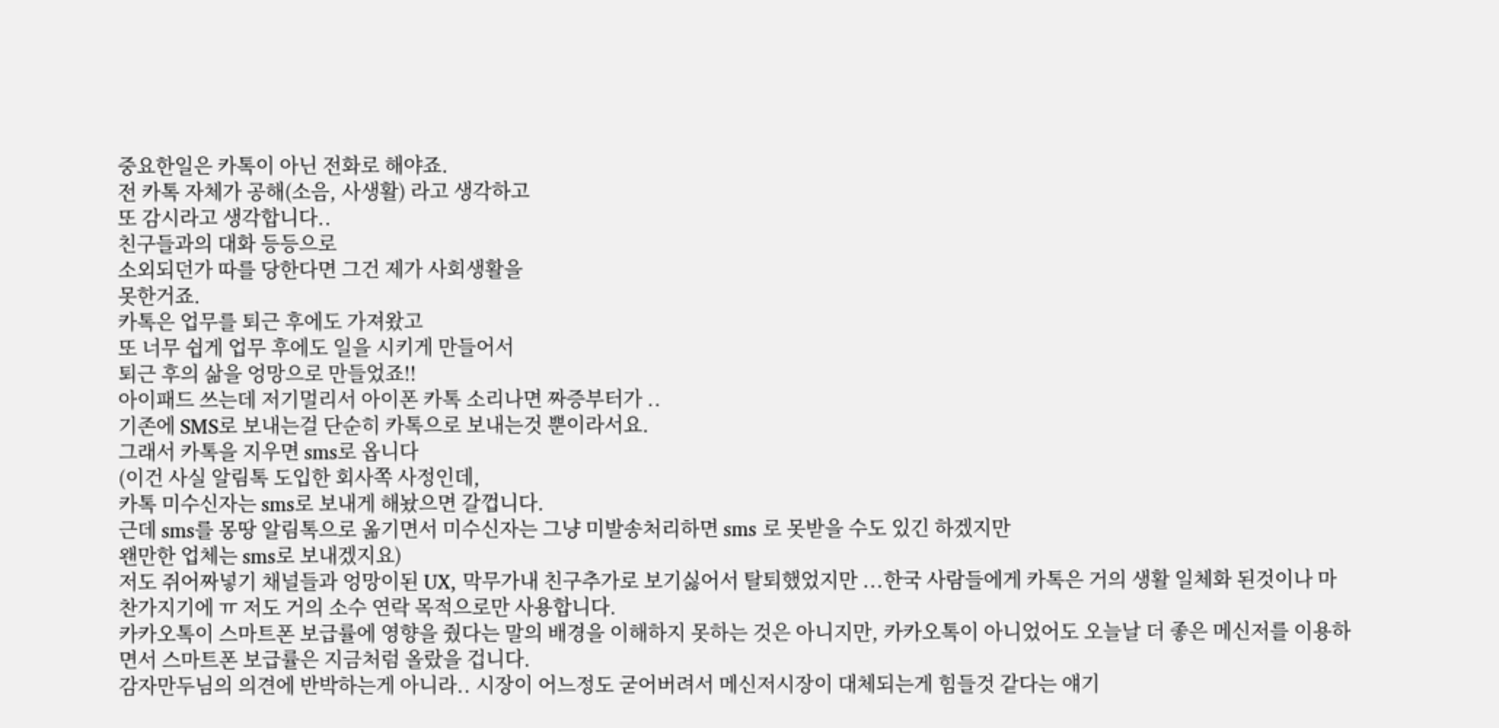중요한일은 카톡이 아닌 전화로 해야죠.
전 카톡 자체가 공해(소음, 사생활) 라고 생각하고
또 감시라고 생각합니다..
친구들과의 대화 등등으로
소외되던가 따를 당한다면 그건 제가 사회생활을
못한거죠.
카톡은 업무를 퇴근 후에도 가져왔고
또 너무 쉽게 업무 후에도 일을 시키게 만들어서
퇴근 후의 삶을 엉망으로 만들었죠!!
아이패드 쓰는데 저기멀리서 아이폰 카톡 소리나면 짜증부터가 ..
기존에 SMS로 보내는걸 단순히 카톡으로 보내는것 뿐이라서요.
그래서 카톡을 지우면 sms로 옵니다
(이건 사실 알림톡 도입한 회사쪽 사정인데,
카톡 미수신자는 sms로 보내게 해놨으면 갈껍니다.
근데 sms를 몽땅 알림톡으로 옮기면서 미수신자는 그냥 미발송처리하면 sms 로 못받을 수도 있긴 하겠지만
왠만한 업체는 sms로 보내겠지요)
저도 쥐어짜넣기 채널들과 엉망이된 UX, 막무가내 친구추가로 보기싫어서 탈퇴했었지만 ...한국 사람들에게 카톡은 거의 생활 일체화 된것이나 마찬가지기에 ㅠ 저도 거의 소수 연락 목적으로만 사용합니다.
카카오톡이 스마트폰 보급률에 영향을 줬다는 말의 배경을 이해하지 못하는 것은 아니지만, 카카오톡이 아니었어도 오늘날 더 좋은 메신저를 이용하면서 스마트폰 보급률은 지금처럼 올랐을 겁니다.
감자만두님의 의견에 반박하는게 아니라.. 시장이 어느정도 굳어버려서 메신저시장이 대체되는게 힘들것 같다는 얘기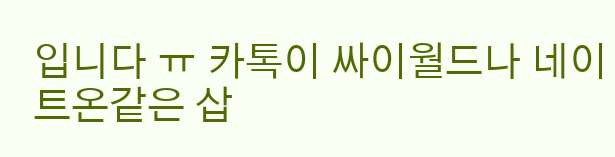입니다 ㅠ 카톡이 싸이월드나 네이트온같은 삽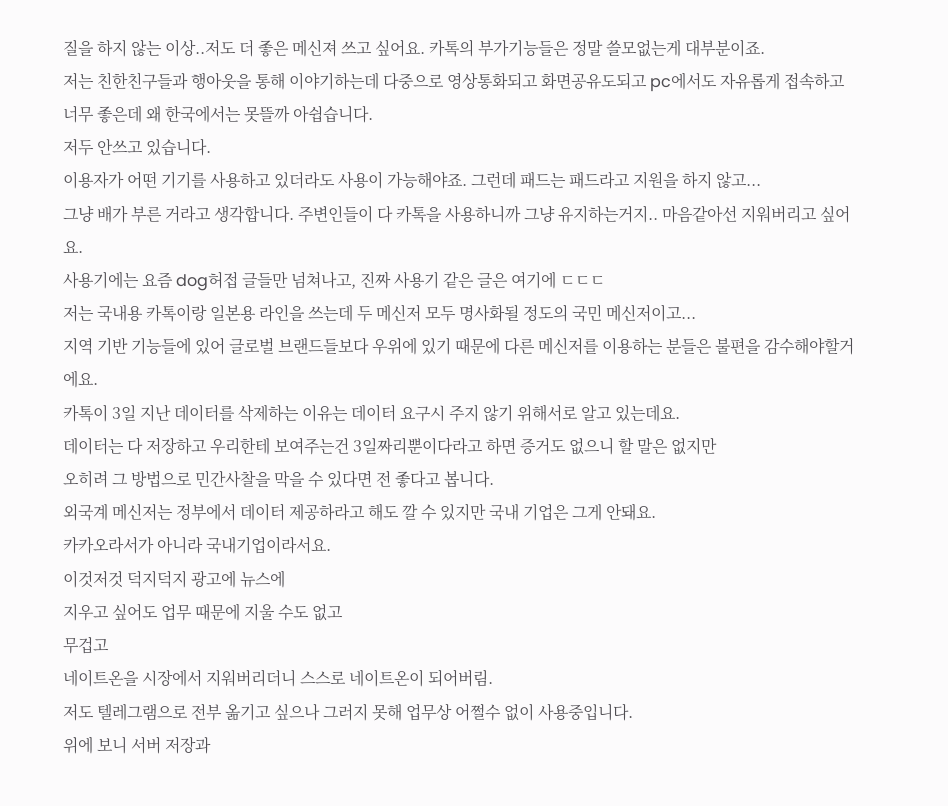질을 하지 않는 이상..저도 더 좋은 메신져 쓰고 싶어요. 카톡의 부가기능들은 정말 쓸모없는게 대부분이죠.
저는 친한친구들과 행아웃을 통해 이야기하는데 다중으로 영상통화되고 화면공유도되고 pc에서도 자유롭게 접속하고 너무 좋은데 왜 한국에서는 못뜰까 아쉽습니다.
저두 안쓰고 있습니다.
이용자가 어떤 기기를 사용하고 있더라도 사용이 가능해야죠. 그런데 패드는 패드라고 지원을 하지 않고...
그냥 배가 부른 거라고 생각합니다. 주변인들이 다 카톡을 사용하니까 그냥 유지하는거지.. 마음같아선 지워버리고 싶어요.
사용기에는 요즘 dog허접 글들만 넘쳐나고, 진짜 사용기 같은 글은 여기에 ㄷㄷㄷ
저는 국내용 카톡이랑 일본용 라인을 쓰는데 두 메신저 모두 명사화될 정도의 국민 메신저이고...
지역 기반 기능들에 있어 글로벌 브랜드들보다 우위에 있기 때문에 다른 메신저를 이용하는 분들은 불편을 감수해야할거에요.
카톡이 3일 지난 데이터를 삭제하는 이유는 데이터 요구시 주지 않기 위해서로 알고 있는데요.
데이터는 다 저장하고 우리한테 보여주는건 3일짜리뿐이다라고 하면 증거도 없으니 할 말은 없지만
오히려 그 방법으로 민간사찰을 막을 수 있다면 전 좋다고 봅니다.
외국계 메신저는 정부에서 데이터 제공하라고 해도 깔 수 있지만 국내 기업은 그게 안돼요.
카카오라서가 아니라 국내기업이라서요.
이것저것 덕지덕지 광고에 뉴스에
지우고 싶어도 업무 때문에 지울 수도 없고
무겁고
네이트온을 시장에서 지워버리더니 스스로 네이트온이 되어버림.
저도 텔레그램으로 전부 옮기고 싶으나 그러지 못해 업무상 어쩔수 없이 사용중입니다.
위에 보니 서버 저장과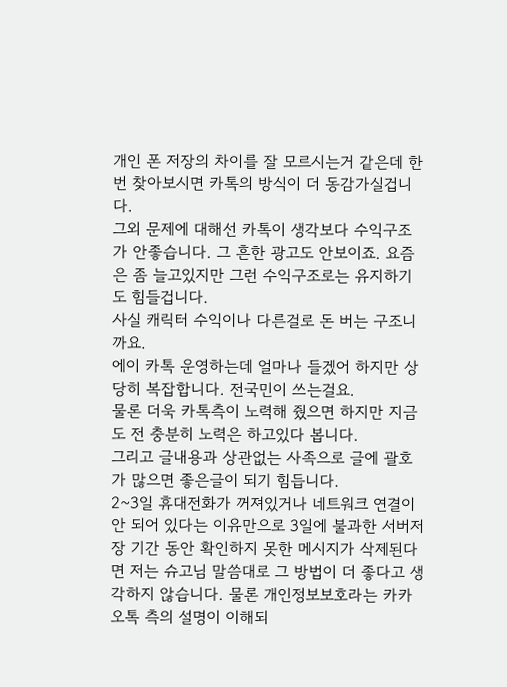개인 폰 저장의 차이를 잘 모르시는거 같은데 한번 찾아보시면 카톡의 방식이 더 동감가실겁니다.
그외 문제에 대해선 카톡이 생각보다 수익구조가 안좋습니다. 그 흔한 광고도 안보이죠. 요즘은 좀 늘고있지만 그런 수익구조로는 유지하기도 힘들겁니다.
사실 캐릭터 수익이나 다른걸로 돈 버는 구조니까요.
에이 카톡 운영하는데 얼마나 들겠어 하지만 상당히 복잡합니다. 전국민이 쓰는걸요.
물론 더욱 카톡측이 노력해 줬으면 하지만 지금도 전 충분히 노력은 하고있다 봅니다.
그리고 글내용과 상관없는 사족으로 글에 괄호가 많으면 좋은글이 되기 힘듭니다.
2~3일 휴대전화가 꺼져있거나 네트워크 연결이 안 되어 있다는 이유만으로 3일에 불과한 서버저장 기간 동안 확인하지 못한 메시지가 삭제된다면 저는 슈고님 말씀대로 그 방법이 더 좋다고 생각하지 않습니다. 물론 개인정보보호라는 카카오톡 측의 설명이 이해되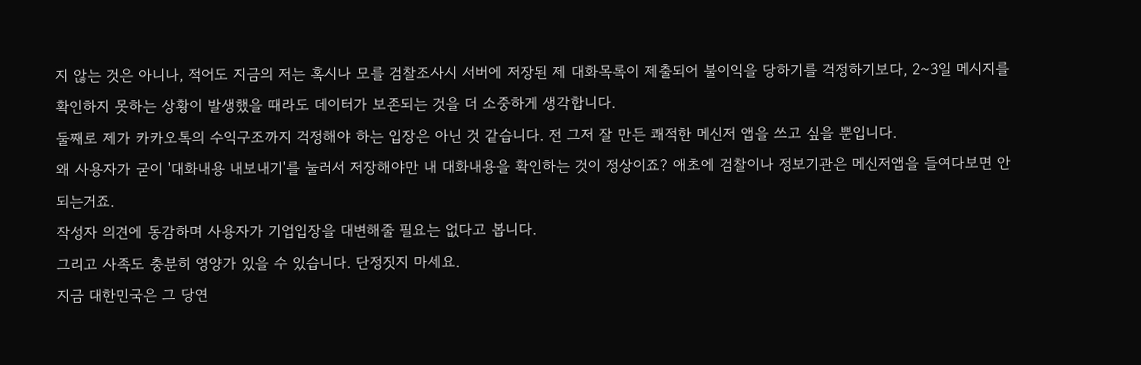지 않는 것은 아니나, 적어도 지금의 저는 혹시나 모를 검찰조사시 서버에 저장된 제 대화목록이 제출되어 불이익을 당하기를 걱정하기보다, 2~3일 메시지를 확인하지 못하는 상황이 발생했을 때라도 데이터가 보존되는 것을 더 소중하게 생각합니다.
둘째로 제가 카카오톡의 수익구조까지 걱정해야 하는 입장은 아닌 것 같습니다. 전 그저 잘 만든 쾌적한 메신저 앱을 쓰고 싶을 뿐입니다.
왜 사용자가 굳이 '대화내용 내보내기'를 눌러서 저장해야만 내 대화내용을 확인하는 것이 정상이죠? 애초에 검찰이나 정보기관은 메신저앱을 들여다보면 안되는거죠.
작성자 의견에 동감하며 사용자가 기업입장을 대변해줄 필요는 없다고 봅니다.
그리고 사족도 충분히 영양가 있을 수 있습니다. 단정짓지 마세요.
지금 대한민국은 그 당연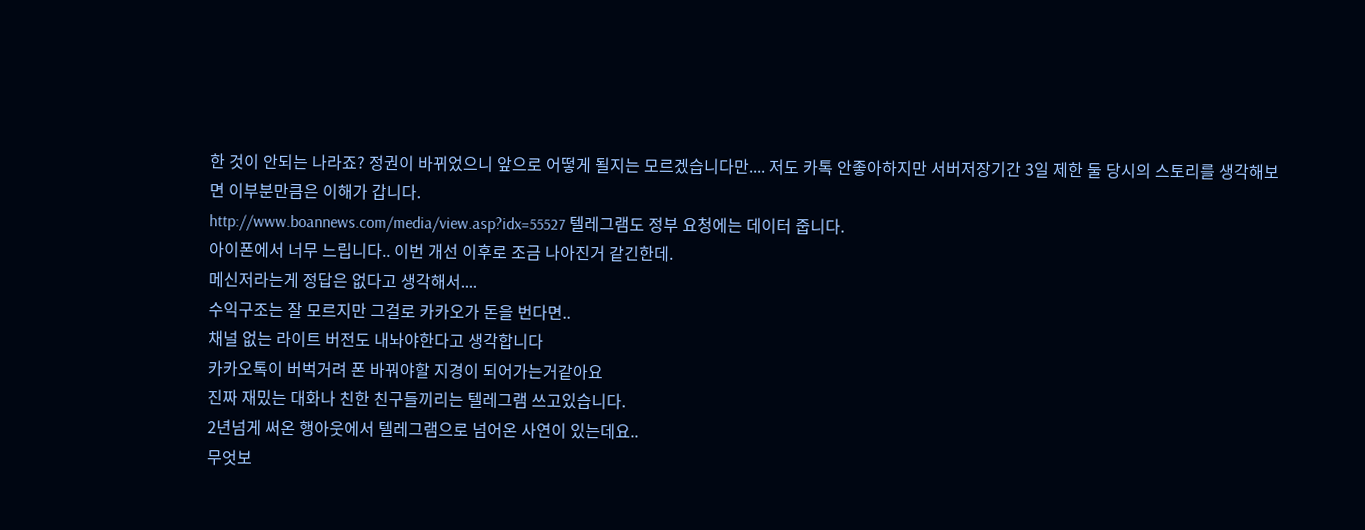한 것이 안되는 나라죠? 정권이 바뀌었으니 앞으로 어떻게 될지는 모르겠습니다만.... 저도 카톡 안좋아하지만 서버저장기간 3일 제한 둘 당시의 스토리를 생각해보면 이부분만큼은 이해가 갑니다.
http://www.boannews.com/media/view.asp?idx=55527 텔레그램도 정부 요청에는 데이터 줍니다.
아이폰에서 너무 느립니다.. 이번 개선 이후로 조금 나아진거 같긴한데.
메신저라는게 정답은 없다고 생각해서....
수익구조는 잘 모르지만 그걸로 카카오가 돈을 번다면..
채널 없는 라이트 버전도 내놔야한다고 생각합니다
카카오톡이 버벅거려 폰 바꿔야할 지경이 되어가는거같아요
진짜 재밌는 대화나 친한 친구들끼리는 텔레그램 쓰고있습니다.
2년넘게 써온 행아웃에서 텔레그램으로 넘어온 사연이 있는데요..
무엇보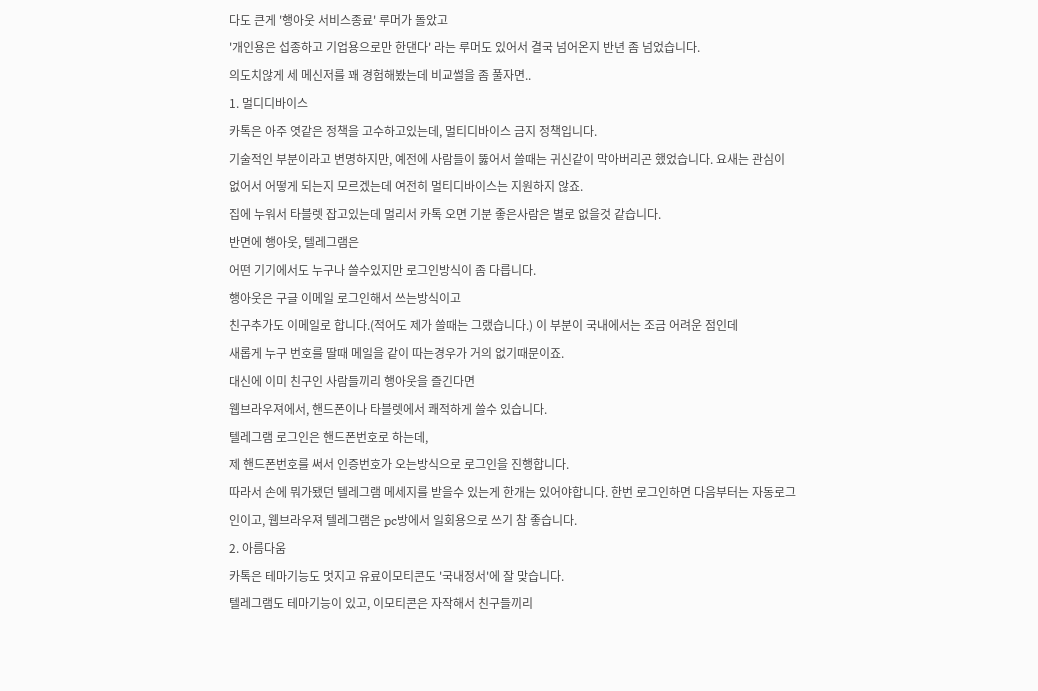다도 큰게 '행아웃 서비스종료' 루머가 돌았고
'개인용은 섭종하고 기업용으로만 한댄다' 라는 루머도 있어서 결국 넘어온지 반년 좀 넘었습니다.
의도치않게 세 메신저를 꽤 경험해봤는데 비교썰을 좀 풀자면..
1. 멀디디바이스
카톡은 아주 엿같은 정책을 고수하고있는데, 멀티디바이스 금지 정책입니다.
기술적인 부분이라고 변명하지만, 예전에 사람들이 뚫어서 쓸때는 귀신같이 막아버리곤 했었습니다. 요새는 관심이 없어서 어떻게 되는지 모르겠는데 여전히 멀티디바이스는 지원하지 않죠.
집에 누워서 타블렛 잡고있는데 멀리서 카톡 오면 기분 좋은사람은 별로 없을것 같습니다.
반면에 행아웃, 텔레그램은
어떤 기기에서도 누구나 쓸수있지만 로그인방식이 좀 다릅니다.
행아웃은 구글 이메일 로그인해서 쓰는방식이고
친구추가도 이메일로 합니다.(적어도 제가 쓸때는 그랬습니다.) 이 부분이 국내에서는 조금 어려운 점인데
새롭게 누구 번호를 딸때 메일을 같이 따는경우가 거의 없기때문이죠.
대신에 이미 친구인 사람들끼리 행아웃을 즐긴다면
웹브라우져에서, 핸드폰이나 타블렛에서 쾌적하게 쓸수 있습니다.
텔레그램 로그인은 핸드폰번호로 하는데,
제 핸드폰번호를 써서 인증번호가 오는방식으로 로그인을 진행합니다.
따라서 손에 뭐가됐던 텔레그램 메세지를 받을수 있는게 한개는 있어야합니다. 한번 로그인하면 다음부터는 자동로그인이고, 웹브라우져 텔레그램은 pc방에서 일회용으로 쓰기 참 좋습니다.
2. 아름다움
카톡은 테마기능도 멋지고 유료이모티콘도 '국내정서'에 잘 맞습니다.
텔레그램도 테마기능이 있고, 이모티콘은 자작해서 친구들끼리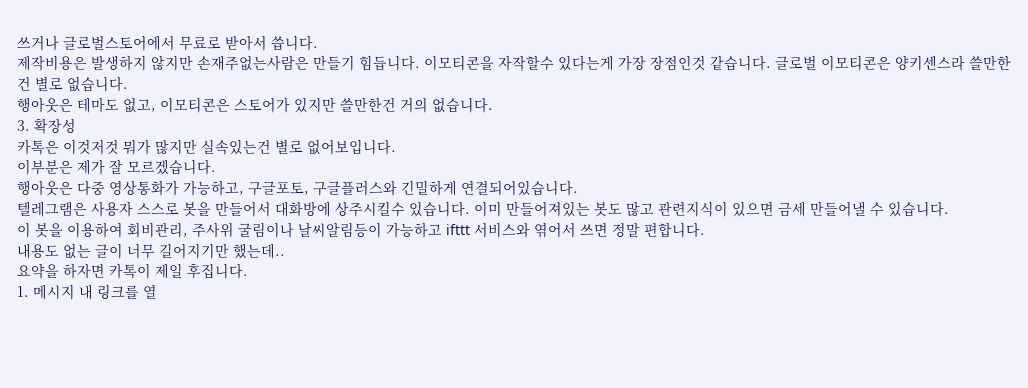쓰거나 글로벌스토어에서 무료로 받아서 씁니다.
제작비용은 발생하지 않지만 손재주없는사람은 만들기 힘듭니다. 이모티콘을 자작할수 있다는게 가장 장점인것 같습니다. 글로벌 이모티콘은 양키센스라 쓸만한건 별로 없습니다.
행아웃은 테마도 없고, 이모티콘은 스토어가 있지만 쓸만한건 거의 없습니다.
3. 확장성
카톡은 이것저것 뭐가 많지만 실속있는건 별로 없어보입니다.
이부분은 제가 잘 모르겠습니다.
행아웃은 다중 영상통화가 가능하고, 구글포토, 구글플러스와 긴밀하게 연결되어있습니다.
텔레그램은 사용자 스스로 봇을 만들어서 대화방에 상주시킬수 있습니다. 이미 만들어져있는 봇도 많고 관련지식이 있으면 금세 만들어낼 수 있습니다.
이 봇을 이용하여 회비관리, 주사위 굴림이나 날씨알림등이 가능하고 ifttt 서비스와 엮어서 쓰면 정말 편합니다.
내용도 없는 글이 너무 길어지기만 했는데..
요약을 하자면 카톡이 제일 후집니다.
1. 메시지 내 링크를 열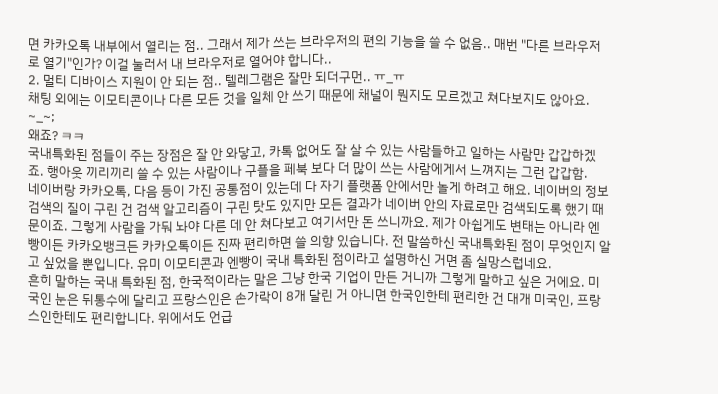면 카카오톡 내부에서 열리는 점.. 그래서 제가 쓰는 브라우저의 편의 기능을 쓸 수 없음.. 매번 "다른 브라우저로 열기"인가? 이걸 눌러서 내 브라우저로 열어야 합니다..
2. 멀티 디바이스 지원이 안 되는 점.. 텔레그램은 잘만 되더구먼.. ㅠ_ㅠ
채팅 외에는 이모티콘이나 다른 모든 것을 일체 안 쓰기 때문에 채널이 뭔지도 모르겠고 쳐다보지도 않아요. ~_~;
왜죠? ㅋㅋ
국내특화된 점들이 주는 장점은 잘 안 와닿고, 카톡 없어도 잘 살 수 있는 사람들하고 일하는 사람만 갑갑하겠죠. 행아웃 끼리끼리 쓸 수 있는 사람이나 구플을 페북 보다 더 많이 쓰는 사람에게서 느껴지는 그런 갑갑함.
네이버랑 카카오톡, 다음 등이 가진 공통점이 있는데 다 자기 플랫폼 안에서만 놀게 하려고 해요. 네이버의 정보 검색의 질이 구린 건 검색 알고리즘이 구린 탓도 있지만 모든 결과가 네이버 안의 자료로만 검색되도록 했기 때문이죠. 그렇게 사람을 가둬 놔야 다른 데 안 쳐다보고 여기서만 돈 쓰니까요. 제가 아쉽게도 변태는 아니라 엔빵이든 카카오뱅크든 카카오톡이든 진짜 편리하면 쓸 의향 있습니다. 전 말씀하신 국내특화된 점이 무엇인지 알고 싶었을 뿐입니다. 유미 이모티콘과 엔빵이 국내 특화된 점이라고 설명하신 거면 좀 실망스럽네요.
흔히 말하는 국내 특화된 점, 한국적이라는 말은 그냥 한국 기업이 만든 거니까 그렇게 말하고 싶은 거에요. 미국인 눈은 뒤통수에 달리고 프랑스인은 손가락이 8개 달린 거 아니면 한국인한테 편리한 건 대개 미국인, 프랑스인한테도 편리합니다. 위에서도 언급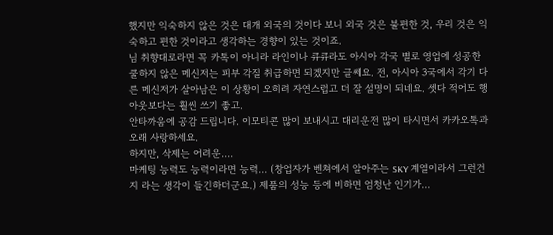했지만 익숙하지 않은 것은 대개 외국의 것이다 보니 외국 것은 불편한 것, 우리 것은 익숙하고 편한 것이라고 생각하는 경향이 있는 것이죠.
님 취향대로라면 꼭 카톡이 아니라 라인이나 큐큐라도 아시아 각국 별로 영업에 성공한 쿨하지 않은 메신저는 피부 각질 취급하면 되겠지만 글쎄요. 전, 아시아 3국에서 각기 다른 메신저가 살아남은 이 상황이 오히려 자연스럽고 더 잘 설명이 되네요. 셋다 적어도 행아웃보다는 훨씬 쓰기 좋고.
안타까움에 공감 드립니다. 이모티콘 많이 보내시고 대리운전 많이 타시면서 카카오톡과 오래 사랑하세요.
하지만, 삭제는 어려운....
마케팅 능력도 능력이라면 능력... (창업자가 벤쳐에서 알아주는 SKY 계열이라서 그런건지 라는 생각이 들긴하더군요.) 제품의 성능 등에 비하면 엄청난 인기가...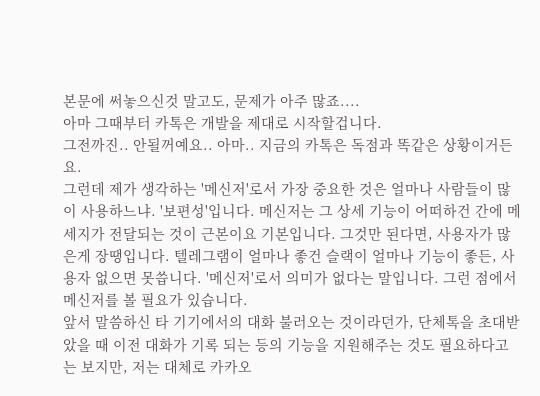본문에 써놓으신것 말고도, 문제가 아주 많죠....
아마 그때부터 카톡은 개발을 제대로 시작할겁니다.
그전까진.. 안될꺼예요.. 아마.. 지금의 카톡은 독점과 똑같은 상황이거든요.
그런데 제가 생각하는 '메신저'로서 가장 중요한 것은 얼마나 사람들이 많이 사용하느냐. '보편성'입니다. 메신저는 그 상세 기능이 어떠하건 간에 메세지가 전달되는 것이 근본이요 기본입니다. 그것만 된다면, 사용자가 많은게 장땡입니다. 텔레그램이 얼마나 좋건 슬랙이 얼마나 기능이 좋든, 사용자 없으면 못씁니다. '메신저'로서 의미가 없다는 말입니다. 그런 점에서 메신저를 볼 필요가 있습니다.
앞서 말씀하신 타 기기에서의 대화 불러오는 것이라던가, 단체톡을 초대받았을 때 이전 대화가 기록 되는 등의 기능을 지원해주는 것도 필요하다고는 보지만, 저는 대체로 카카오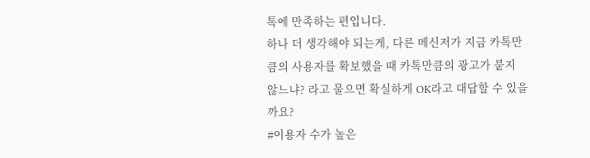톡에 만족하는 편입니다.
하나 더 생각해야 되는게, 다른 메신저가 지금 카톡만큼의 사용자를 확보했을 때 카톡만큼의 광고가 붙지 않느냐? 라고 물으면 확실하게 OK라고 대답할 수 있을까요?
#이용자 수가 높은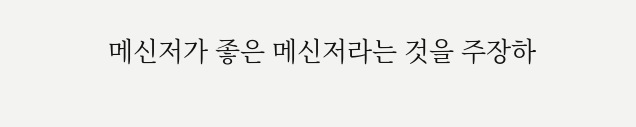메신저가 좋은 메신저라는 것을 주장하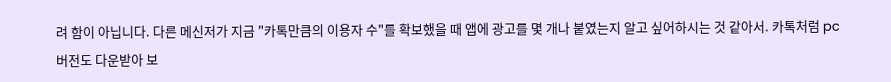려 함이 아닙니다. 다른 메신저가 지금 "카톡만큼의 이용자 수"를 확보했을 때 앱에 광고를 몇 개나 붙였는지 알고 싶어하시는 것 같아서. 카톡처럼 pc버전도 다운받아 보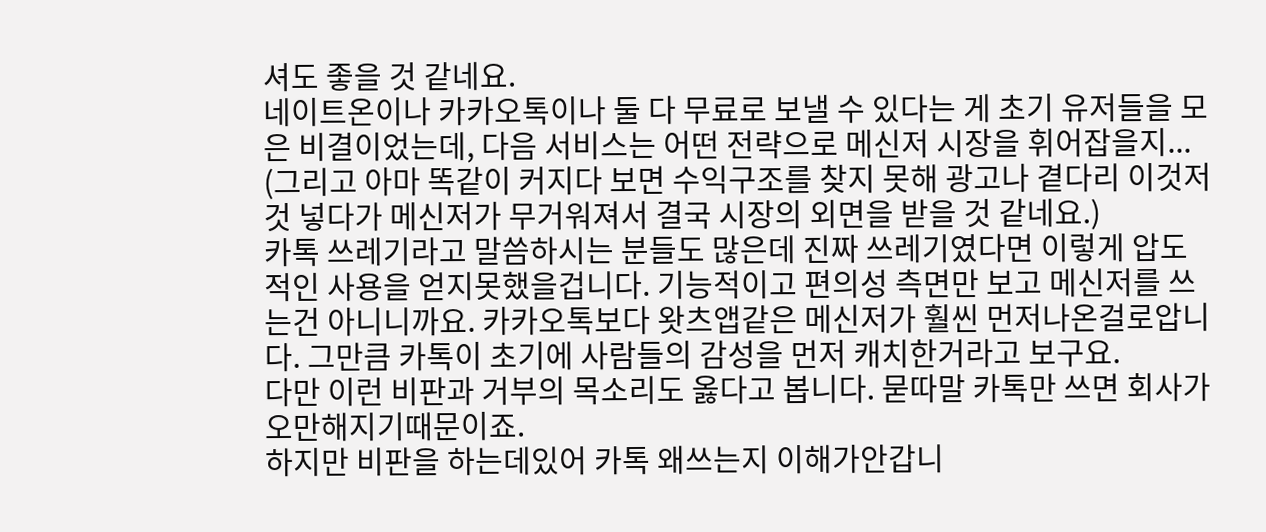셔도 좋을 것 같네요.
네이트온이나 카카오톡이나 둘 다 무료로 보낼 수 있다는 게 초기 유저들을 모은 비결이었는데, 다음 서비스는 어떤 전략으로 메신저 시장을 휘어잡을지... (그리고 아마 똑같이 커지다 보면 수익구조를 찾지 못해 광고나 곁다리 이것저것 넣다가 메신저가 무거워져서 결국 시장의 외면을 받을 것 같네요.)
카톡 쓰레기라고 말씀하시는 분들도 많은데 진짜 쓰레기였다면 이렇게 압도적인 사용을 얻지못했을겁니다. 기능적이고 편의성 측면만 보고 메신저를 쓰는건 아니니까요. 카카오톡보다 왓츠앱같은 메신저가 훨씬 먼저나온걸로압니다. 그만큼 카톡이 초기에 사람들의 감성을 먼저 캐치한거라고 보구요.
다만 이런 비판과 거부의 목소리도 옳다고 봅니다. 묻따말 카톡만 쓰면 회사가 오만해지기때문이죠.
하지만 비판을 하는데있어 카톡 왜쓰는지 이해가안갑니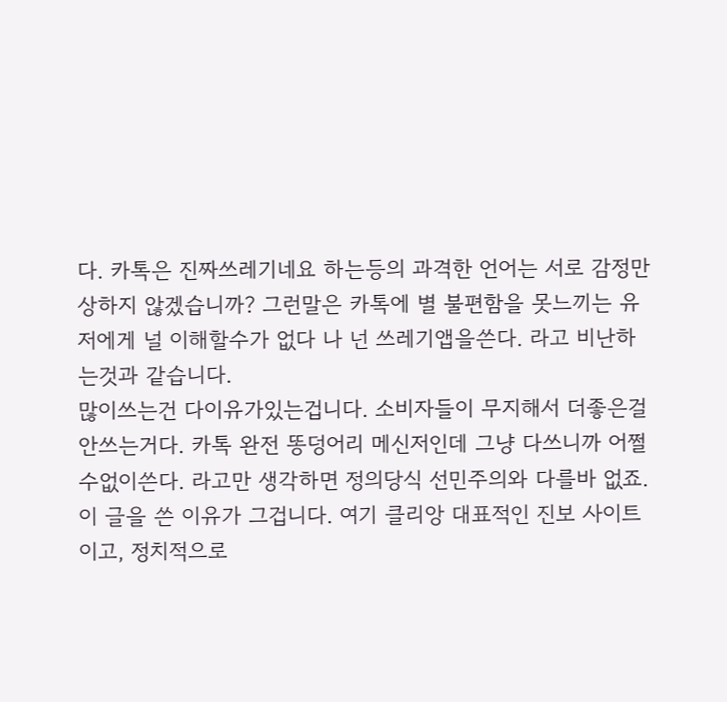다. 카톡은 진짜쓰레기네요 하는등의 과격한 언어는 서로 감정만 상하지 않겠습니까? 그런말은 카톡에 별 불편함을 못느끼는 유저에게 널 이해할수가 없다 나 넌 쓰레기앱을쓴다. 라고 비난하는것과 같습니다.
많이쓰는건 다이유가있는겁니다. 소비자들이 무지해서 더좋은걸 안쓰는거다. 카톡 완전 똥덩어리 메신저인데 그냥 다쓰니까 어쩔수없이쓴다. 라고만 생각하면 정의당식 선민주의와 다를바 없죠.
이 글을 쓴 이유가 그겁니다. 여기 클리앙 대표적인 진보 사이트이고, 정치적으로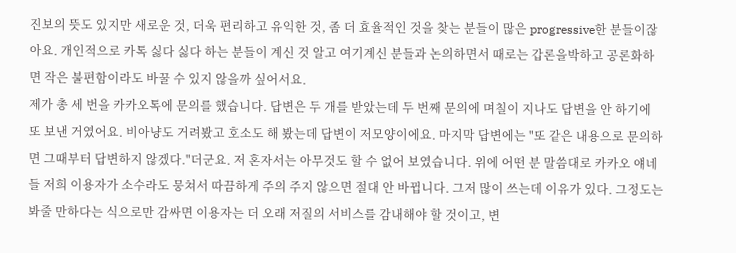진보의 뜻도 있지만 새로운 것, 더욱 편리하고 유익한 것, 좀 더 효율적인 것을 찾는 분들이 많은 progressive한 분들이잖아요. 개인적으로 카톡 싫다 싫다 하는 분들이 계신 것 알고 여기계신 분들과 논의하면서 때로는 갑론을박하고 공론화하면 작은 불편함이라도 바꿀 수 있지 않을까 싶어서요.
제가 총 세 번을 카카오톡에 문의를 했습니다. 답변은 두 개를 받았는데 두 번째 문의에 며칠이 지나도 답변을 안 하기에 또 보낸 거였어요. 비아냥도 거려봤고 호소도 해 봤는데 답변이 저모양이에요. 마지막 답변에는 "또 같은 내용으로 문의하면 그때부터 답변하지 않겠다."더군요. 저 혼자서는 아무것도 할 수 없어 보였습니다. 위에 어떤 분 말씀대로 카카오 얘네들 저희 이용자가 소수라도 뭉쳐서 따끔하게 주의 주지 않으면 절대 안 바뀝니다. 그저 많이 쓰는데 이유가 있다. 그정도는 봐줄 만하다는 식으로만 감싸면 이용자는 더 오래 저질의 서비스를 감내해야 할 것이고, 변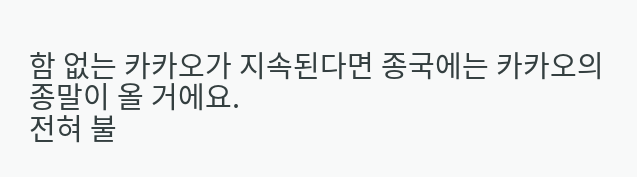함 없는 카카오가 지속된다면 종국에는 카카오의 종말이 올 거에요.
전혀 불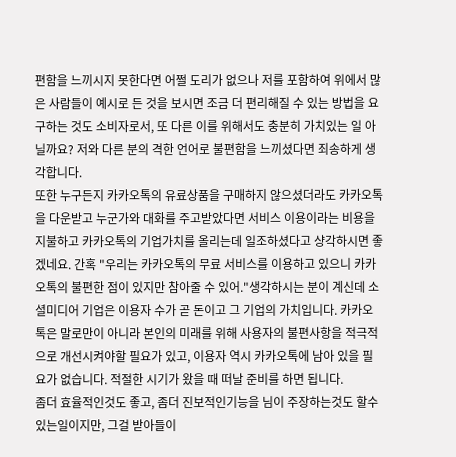편함을 느끼시지 못한다면 어쩔 도리가 없으나 저를 포함하여 위에서 많은 사람들이 예시로 든 것을 보시면 조금 더 편리해질 수 있는 방법을 요구하는 것도 소비자로서, 또 다른 이를 위해서도 충분히 가치있는 일 아닐까요? 저와 다른 분의 격한 언어로 불편함을 느끼셨다면 죄송하게 생각합니다.
또한 누구든지 카카오톡의 유료상품을 구매하지 않으셨더라도 카카오톡을 다운받고 누군가와 대화를 주고받았다면 서비스 이용이라는 비용을 지불하고 카카오톡의 기업가치를 올리는데 일조하셨다고 샹각하시면 좋겠네요. 간혹 "우리는 카카오톡의 무료 서비스를 이용하고 있으니 카카오톡의 불편한 점이 있지만 참아줄 수 있어."생각하시는 분이 계신데 소셜미디어 기업은 이용자 수가 곧 돈이고 그 기업의 가치입니다. 카카오톡은 말로만이 아니라 본인의 미래를 위해 사용자의 불편사항을 적극적으로 개선시켜야할 필요가 있고, 이용자 역시 카카오톡에 남아 있을 필요가 없습니다. 적절한 시기가 왔을 때 떠날 준비를 하면 됩니다.
좀더 효율적인것도 좋고, 좀더 진보적인기능을 님이 주장하는것도 할수있는일이지만, 그걸 받아들이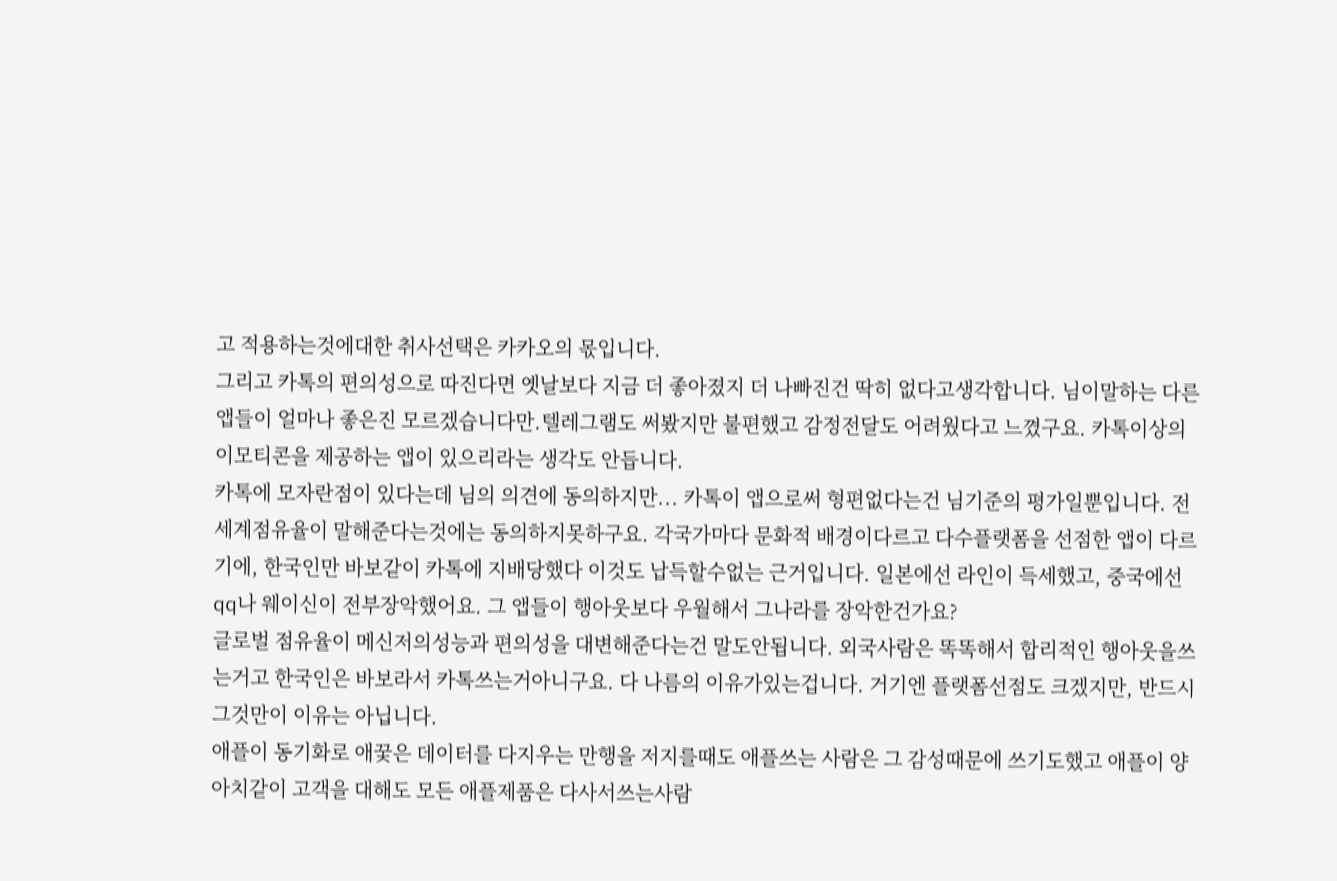고 적용하는것에대한 취사선택은 카카오의 몫입니다.
그리고 카톡의 편의성으로 따진다면 옛날보다 지금 더 좋아졌지 더 나빠진건 딱히 없다고생각합니다. 님이말하는 다른앱들이 얼마나 좋은진 모르겠습니다만.텔레그램도 써봤지만 불편했고 감정전달도 어려웠다고 느꼈구요. 카톡이상의 이모티콘을 제공하는 앱이 있으리라는 생각도 안듭니다.
카톡에 모자란점이 있다는데 님의 의견에 동의하지만... 카톡이 앱으로써 형편없다는건 님기준의 평가일뿐입니다. 전세계점유율이 말해준다는것에는 동의하지못하구요. 각국가마다 문화적 배경이다르고 다수플랫폼을 선점한 앱이 다르기에, 한국인만 바보같이 카톡에 지배당했다 이것도 납득할수없는 근거입니다. 일본에선 라인이 득세했고, 중국에선 qq나 웨이신이 전부장악했어요. 그 앱들이 행아웃보다 우월해서 그나라를 장악한건가요?
글로벌 점유율이 메신저의성능과 편의성을 대변해준다는건 말도안됩니다. 외국사람은 똑똑해서 합리적인 행아웃을쓰는거고 한국인은 바보라서 카톡쓰는거아니구요. 다 나름의 이유가있는겁니다. 거기엔 플랫폼선점도 크겠지만, 반드시 그것만이 이유는 아닙니다.
애플이 동기화로 애꿎은 데이터를 다지우는 만행을 저지를때도 애플쓰는 사람은 그 감성때문에 쓰기도했고 애플이 양아치같이 고객을 대해도 모든 애플제품은 다사서쓰는사람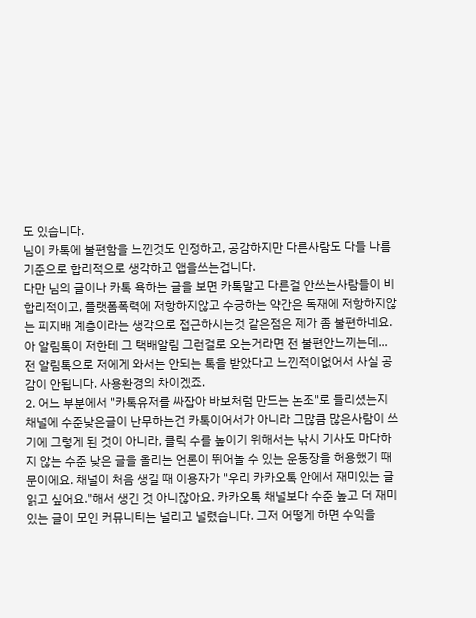도 있습니다.
님이 카톡에 불편함을 느낀것도 인정하고, 공감하지만 다른사람도 다들 나름기준으로 합리적으로 생각하고 앱을쓰는겁니다.
다만 님의 글이나 카톡 욕하는 글을 보면 카톡말고 다른걸 안쓰는사람들이 비합리적이고, 플랫폼폭력에 저항하지않고 수긍하는 약간은 독재에 저항하지않는 피지배 계층이라는 생각으로 접근하시는것 같은점은 제가 좀 불편하네요.
아 알림톡이 저한테 그 택배알림 그런걸로 오는거라면 전 불편안느끼는데... 전 알림톡으로 저에게 와서는 안되는 톡을 받았다고 느낀적이없어서 사실 공감이 안됩니다. 사용환경의 차이겠죠.
2. 어느 부분에서 "카톡유저를 싸잡아 바보처럼 만드는 논조"로 들리셨는지
채널에 수준낮은글이 난무하는건 카톡이어서가 아니라 그많큼 많은사람이 쓰기에 그렇게 된 것이 아니라, 클릭 수를 높이기 위해서는 낚시 기사도 마다하지 않는 수준 낮은 글을 올리는 언론이 뛰어놀 수 있는 운동장을 허용했기 때문이에요. 채널이 처음 생길 때 이용자가 "우리 카카오톡 안에서 재미있는 글 읽고 싶어요."해서 생긴 것 아니잖아요. 카카오톡 채널보다 수준 높고 더 재미있는 글이 모인 커뮤니티는 널리고 널렸습니다. 그저 어떻게 하면 수익을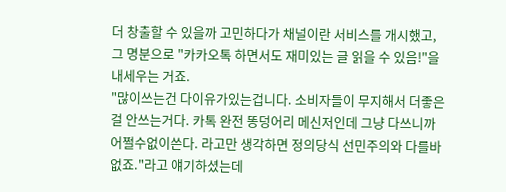더 창출할 수 있을까 고민하다가 채널이란 서비스를 개시했고, 그 명분으로 "카카오톡 하면서도 재미있는 글 읽을 수 있음!"을 내세우는 거죠.
"많이쓰는건 다이유가있는겁니다. 소비자들이 무지해서 더좋은걸 안쓰는거다. 카톡 완전 똥덩어리 메신저인데 그냥 다쓰니까 어쩔수없이쓴다. 라고만 생각하면 정의당식 선민주의와 다를바 없죠."라고 얘기하셨는데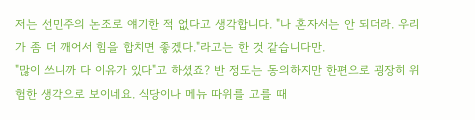저는 선민주의 논조로 얘기한 적 없다고 생각합니다. "나 혼자서는 안 되더라. 우리가 좀 더 깨어서 힘을 합치면 좋겠다."라고는 한 것 같습니다만.
"많이 쓰니까 다 이유가 있다"고 하셨죠? 반 정도는 동의하지만 한편으로 굉장히 위험한 생각으로 보이네요. 식당이나 메뉴 따위를 고를 때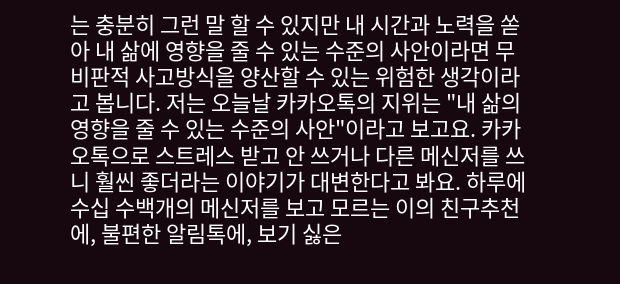는 충분히 그런 말 할 수 있지만 내 시간과 노력을 쏟아 내 삶에 영향을 줄 수 있는 수준의 사안이라면 무비판적 사고방식을 양산할 수 있는 위험한 생각이라고 봅니다. 저는 오늘날 카카오톡의 지위는 "내 삶의 영향을 줄 수 있는 수준의 사안"이라고 보고요. 카카오톡으로 스트레스 받고 안 쓰거나 다른 메신저를 쓰니 훨씬 좋더라는 이야기가 대변한다고 봐요. 하루에 수십 수백개의 메신저를 보고 모르는 이의 친구추천에, 불편한 알림톡에, 보기 싫은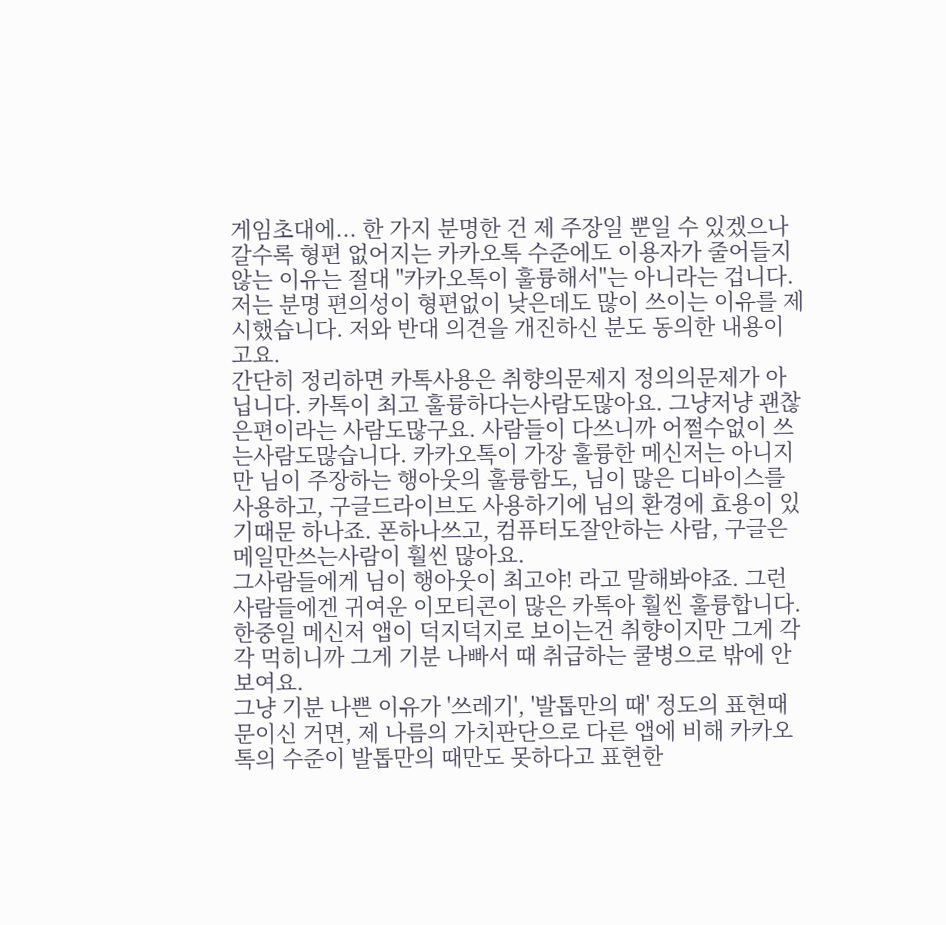게임초대에... 한 가지 분명한 건 제 주장일 뿐일 수 있겠으나 갈수록 형편 없어지는 카카오톡 수준에도 이용자가 줄어들지 않는 이유는 절대 "카카오톡이 훌륭해서"는 아니라는 겁니다.
저는 분명 편의성이 형편없이 낮은데도 많이 쓰이는 이유를 제시했습니다. 저와 반대 의견을 개진하신 분도 동의한 내용이고요.
간단히 정리하면 카톡사용은 취향의문제지 정의의문제가 아닙니다. 카톡이 최고 훌륭하다는사람도많아요. 그냥저냥 괜찮은편이라는 사람도많구요. 사람들이 다쓰니까 어쩔수없이 쓰는사람도많습니다. 카카오톡이 가장 훌륭한 메신저는 아니지만 님이 주장하는 행아웃의 훌륭함도, 님이 많은 디바이스를 사용하고, 구글드라이브도 사용하기에 님의 환경에 효용이 있기때문 하나죠. 폰하나쓰고, 컴퓨터도잘안하는 사람, 구글은 메일만쓰는사람이 훨씬 많아요.
그사람들에게 님이 행아웃이 최고야! 라고 말해봐야죠. 그런사람들에겐 귀여운 이모티콘이 많은 카톡아 훨씬 훌륭합니다.
한중일 메신저 앱이 덕지덕지로 보이는건 취향이지만 그게 각각 먹히니까 그게 기분 나빠서 때 취급하는 쿨병으로 밖에 안보여요.
그냥 기분 나쁜 이유가 '쓰레기', '발톱만의 때' 정도의 표현때문이신 거면, 제 나름의 가치판단으로 다른 앱에 비해 카카오톡의 수준이 발톱만의 때만도 못하다고 표현한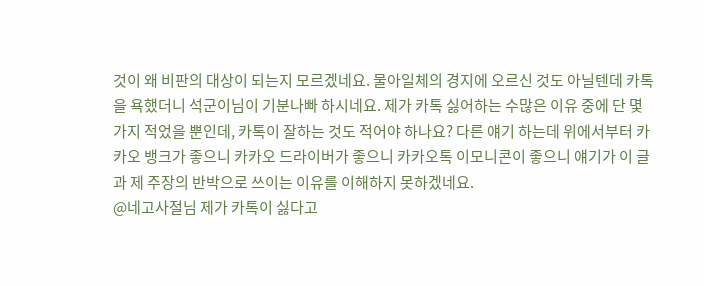것이 왜 비판의 대상이 되는지 모르겠네요. 물아일체의 경지에 오르신 것도 아닐텐데 카톡을 욕했더니 석군이님이 기분나빠 하시네요. 제가 카톡 싫어하는 수많은 이유 중에 단 몇 가지 적었을 뿐인데, 카톡이 잘하는 것도 적어야 하나요? 다른 얘기 하는데 위에서부터 카카오 뱅크가 좋으니 카카오 드라이버가 좋으니 카카오톡 이모니콘이 좋으니 얘기가 이 글과 제 주장의 반박으로 쓰이는 이유를 이해하지 못하겠네요.
@네고사절님 제가 카톡이 싫다고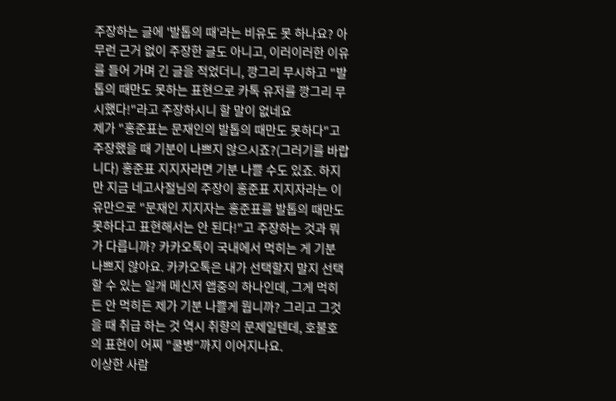주장하는 글에 '발톱의 때'라는 비유도 못 하나요? 아무런 근거 없이 주장한 글도 아니고, 이러이러한 이유를 들어 가며 긴 글을 적었더니, 깡그리 무시하고 "발톱의 때만도 못하는 표현으로 카톡 유저를 깡그리 무시했다!"라고 주장하시니 할 말이 없네요
제가 "홍준표는 문재인의 발톱의 때만도 못하다"고 주장했을 때 기분이 나쁘지 않으시죠?(그러기를 바랍니다) 홍준표 지지자라면 기분 나쁠 수도 있죠. 하지만 지금 네고사절님의 주장이 홍준표 지지자라는 이유만으로 "문재인 지지자는 홍준표를 발톱의 때만도 못하다고 표현해서는 안 된다!"고 주장하는 것과 뭐가 다릅니까? 카카오톡이 국내에서 먹히는 게 기분 나쁘지 않아요. 카카오톡은 내가 선택할지 말지 선택할 수 있는 일개 메신저 앱중의 하나인데, 그게 먹히든 안 먹히든 제가 기분 나쁠게 뭡니까? 그리고 그것을 때 취급 하는 것 역시 취향의 문제일텐데, 호불호의 표현이 어찌 "쿨병"까지 이어지나요.
이상한 사람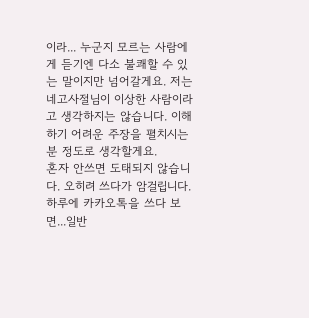이라... 누군지 모르는 사람에게 듣기엔 다소 불쾌할 수 있는 말이지만 넘어갈게요. 저는 네고사절님이 이상한 사람이라고 생각하지는 않습니다. 이해하기 어려운 주장을 펼치시는 분 정도로 생각할게요.
혼자 안쓰면 도태되지 않습니다. 오히려 쓰다가 암걸립니다. 하루에 카카오톡을 쓰다 보면...일반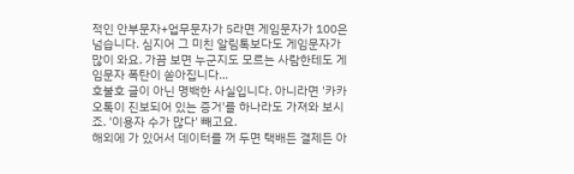적인 안부문자+업무문자가 5라면 게임문자가 100은 넘습니다. 심지어 그 미친 알림톡보다도 게임문자가 많이 와요. 가끔 보면 누군지도 모르는 사람한테도 게임문자 폭탄이 쏟아집니다...
호불호 글이 아닌 명백한 사실입니다. 아니라면 '카카오톡이 진보되어 있는 증거'를 하나라도 가져와 보시죠. '이용자 수가 많다' 빼고요.
해외에 가 있어서 데이터를 꺼 두면 택배든 결제든 아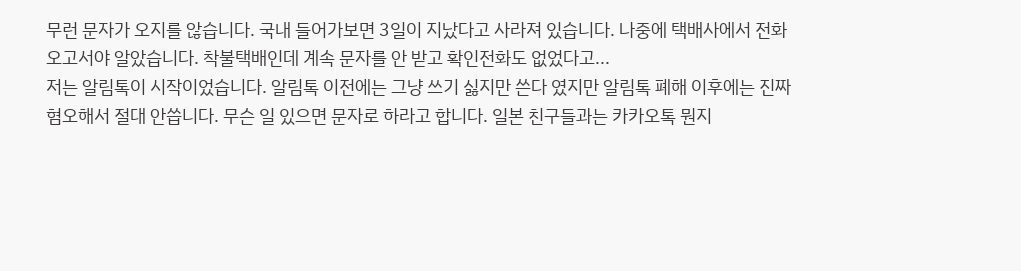무런 문자가 오지를 않습니다. 국내 들어가보면 3일이 지났다고 사라져 있습니다. 나중에 택배사에서 전화오고서야 알았습니다. 착불택배인데 계속 문자를 안 받고 확인전화도 없었다고...
저는 알림톡이 시작이었습니다. 알림톡 이전에는 그냥 쓰기 싫지만 쓴다 였지만 알림톡 폐해 이후에는 진짜 혐오해서 절대 안씁니다. 무슨 일 있으면 문자로 하라고 합니다. 일본 친구들과는 카카오톡 뭔지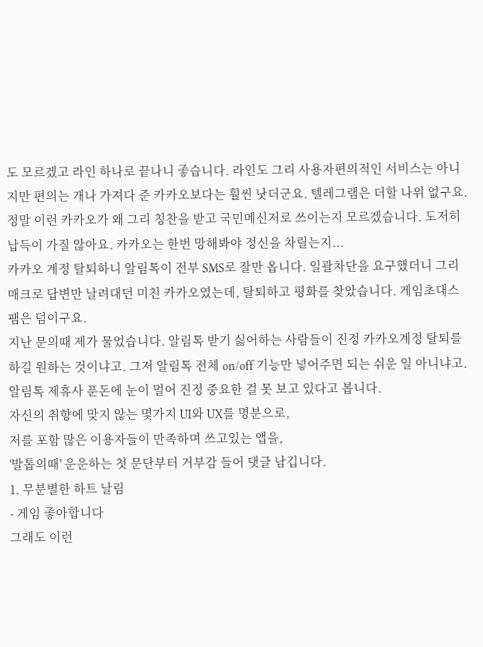도 모르겠고 라인 하나로 끝나니 좋습니다. 라인도 그리 사용자편의적인 서비스는 아니지만 편의는 개나 가져다 준 카카오보다는 훨씬 낫더군요. 텔레그램은 더할 나위 없구요.
정말 이런 카카오가 왜 그리 칭찬을 받고 국민메신저로 쓰이는지 모르겠습니다. 도저히 납득이 가질 않아요. 카카오는 한번 망해봐야 정신을 차릴는지...
카카오 계정 탈퇴하니 알림톡이 전부 SMS로 잘만 옵니다. 일괄차단을 요구했더니 그리 매크로 답변만 날려대던 미친 카카오였는데, 탈퇴하고 평화를 찾았습니다. 게임초대스팸은 덤이구요.
지난 문의때 제가 물었습니다. 알림톡 받기 싫어하는 사람들이 진정 카카오계정 탈퇴를 하길 원하는 것이냐고. 그저 알림톡 전체 on/off 기능만 넣어주면 되는 쉬운 일 아니냐고. 알림톡 제휴사 푼돈에 눈이 멀어 진정 중요한 걸 못 보고 있다고 봅니다.
자신의 취향에 맞지 않는 몇가지 UI와 UX를 명분으로,
저를 포함 많은 이용자들이 만족하며 쓰고있는 앱을,
'발톱의때' 운운하는 첫 문단부터 거부감 들어 댓글 남깁니다.
1. 무분별한 하트 날림
- 게임 좋아합니다
그래도 이런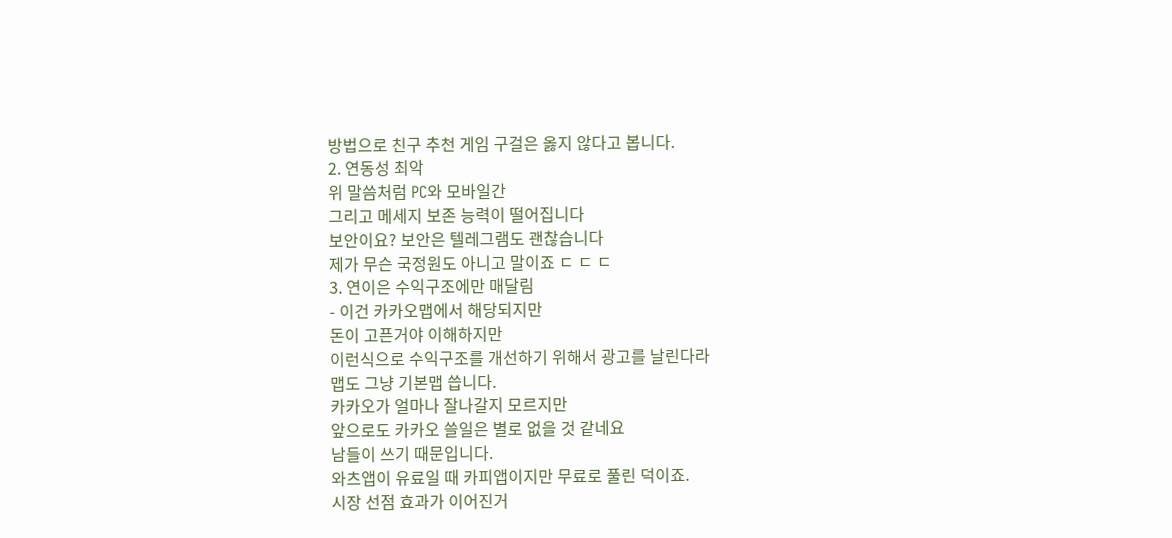방법으로 친구 추천 게임 구걸은 옳지 않다고 봅니다.
2. 연동성 최악
위 말씀처럼 PC와 모바일간
그리고 메세지 보존 능력이 떨어집니다
보안이요? 보안은 텔레그램도 괜찮습니다
제가 무슨 국정원도 아니고 말이죠 ㄷ ㄷ ㄷ
3. 연이은 수익구조에만 매달림
- 이건 카카오맵에서 해당되지만
돈이 고픈거야 이해하지만
이런식으로 수익구조를 개선하기 위해서 광고를 날린다라
맵도 그냥 기본맵 씁니다.
카카오가 얼마나 잘나갈지 모르지만
앞으로도 카카오 쓸일은 별로 없을 것 같네요
남들이 쓰기 때문입니다.
와츠앱이 유료일 때 카피앱이지만 무료로 풀린 덕이죠.
시장 선점 효과가 이어진거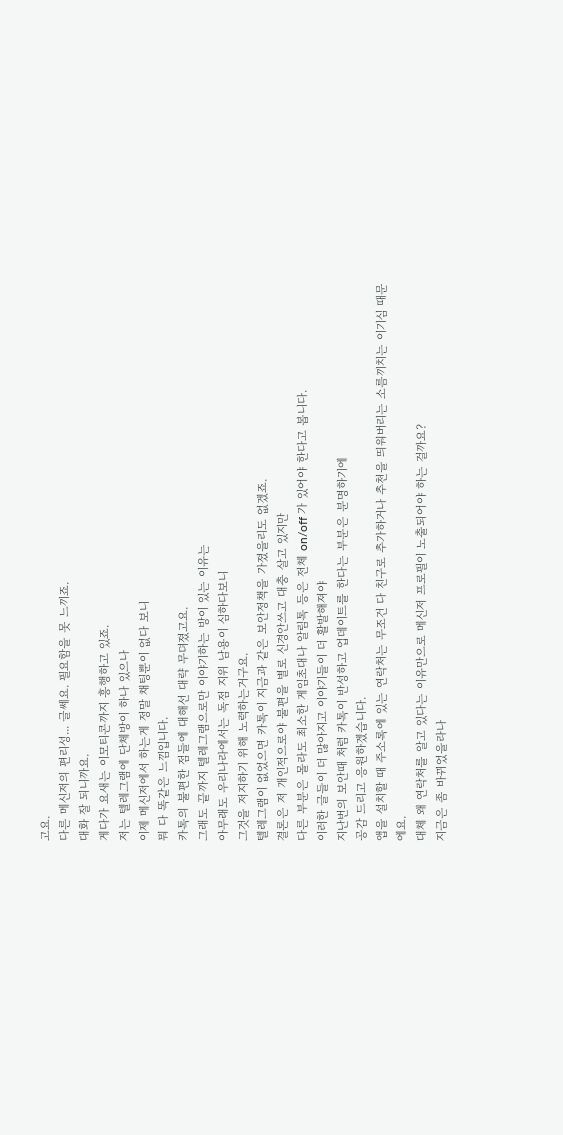고요.
다른 메신저의 편리성... 글쎄요. 필요함을 못 느끼죠.
대화 잘 되니까요.
게다가 요새는 이모티콘까지 흥행하고 있죠.
저는 텔레그램에 단체방이 하나 있으나
이제 메신저에서 하는게 정말 채팅뿐이 없다 보니
뭐 다 똑같은 느낌입니다.
카톡의 불편한 점들에 대해선 대략 무뎌졌고요.
그래도 끝까지 텔레그램으로만 이야기하는 방이 있는 이유는
아무래도 우리나라에서는 독점 지위 남용이 심하다보니
그것을 저지하기 위해 노력하는거구요.
텔레그램이 없었으면 카톡이 지금과 같은 보안정책을 가졌을리도 없겠죠.
결론은 저 개인적으로야 불편을 별로 신경안쓰고 대충 살고 있지만
다른 부분은 몰라도 최소한 게임초대나 알림톡 등은 전체 on/off 가 있어야 한다고 봅니다.
이러한 글들이 더 많아지고 이야기들이 더 활발해져야
지난번의 보안때 처럼 카톡이 반성하고 업데이트를 한다는 부분은 분명하기에
공감 드리고 응원하겠습니다.
앱을 설치할 때 주소록에 있는 연락처는 무조건 다 친구로 추가하거나 추천을 띄워버리는 소름끼치는 이기심 때문에요.
대체 왜 연락처를 알고 있다는 이유만으로 메신저 프로필이 노출되어야 하는 걸까요?
지금은 좀 바뀌었을라나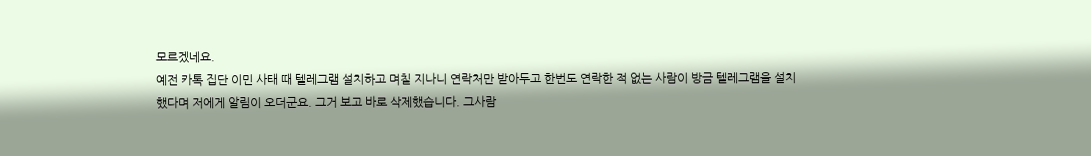모르겠네요.
예전 카톡 집단 이민 사태 때 텔레그램 설치하고 며칠 지나니 연락처만 받아두고 한번도 연락한 적 없는 사람이 방금 텔레그램을 설치했다며 저에게 알림이 오더군요. 그거 보고 바로 삭제했습니다. 그사람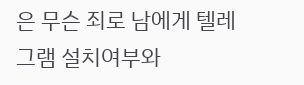은 무슨 죄로 남에게 텔레그램 설치여부와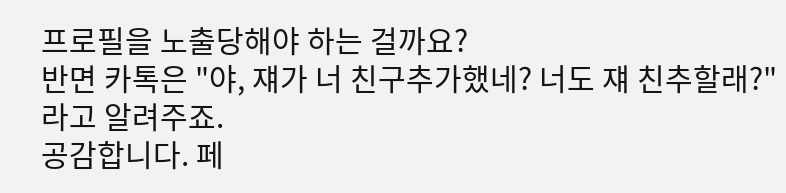프로필을 노출당해야 하는 걸까요?
반면 카톡은 "야, 쟤가 너 친구추가했네? 너도 쟤 친추할래?"라고 알려주죠.
공감합니다. 페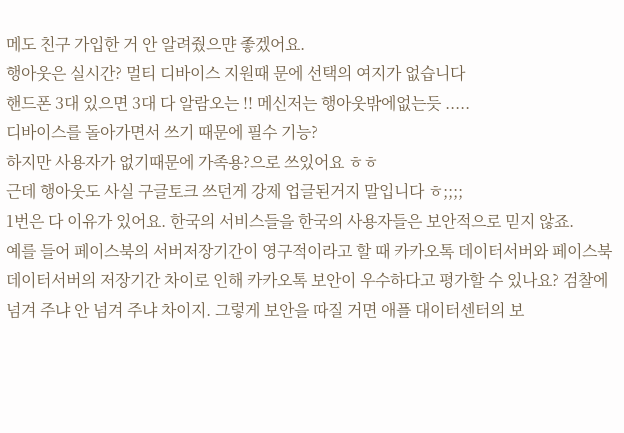메도 친구 가입한 거 안 알려줬으먄 좋겠어요.
행아웃은 실시간? 멀티 디바이스 지원때 문에 선택의 여지가 없습니다
핸드폰 3대 있으면 3대 다 알람오는 !! 메신저는 행아웃밖에없는듯 .....
디바이스를 돌아가면서 쓰기 때문에 필수 기능?
하지만 사용자가 없기때문에 가족용?으로 쓰있어요 ㅎㅎ
근데 행아웃도 사실 구글토크 쓰던게 강제 업글된거지 말입니다 ㅎ;;;;
1번은 다 이유가 있어요. 한국의 서비스들을 한국의 사용자들은 보안적으로 믿지 않죠.
예를 들어 페이스북의 서버저장기간이 영구적이라고 할 때 카카오톡 데이터서버와 페이스북 데이터서버의 저장기간 차이로 인해 카카오톡 보안이 우수하다고 평가할 수 있나요? 검찰에 넘겨 주냐 안 넘겨 주냐 차이지. 그렇게 보안을 따질 거면 애플 대이터센터의 보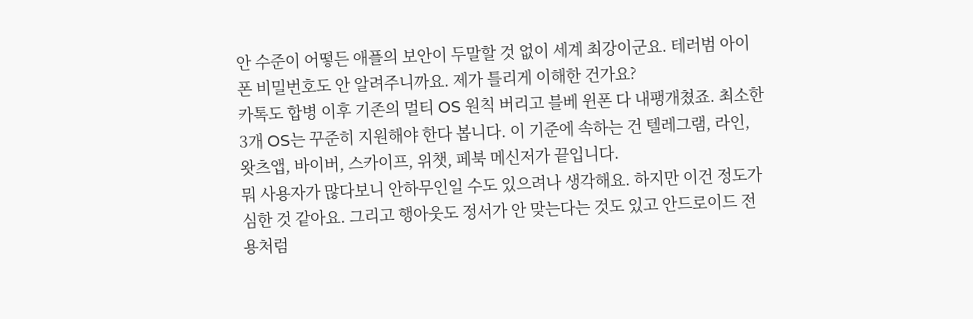안 수준이 어떻든 애플의 보안이 두말할 것 없이 세계 최강이군요. 테러범 아이폰 비밀번호도 안 알려주니까요. 제가 틀리게 이해한 건가요?
카톡도 합병 이후 기존의 멀티 OS 원칙 버리고 블베 윈폰 다 내팽개쳤죠. 최소한 3개 OS는 꾸준히 지원해야 한다 봅니다. 이 기준에 속하는 건 텔레그램, 라인, 왓츠앱, 바이버, 스카이프, 위챗, 페북 메신저가 끝입니다.
뭐 사용자가 많다보니 안하무인일 수도 있으려나 생각해요. 하지만 이건 정도가 심한 것 같아요. 그리고 행아웃도 정서가 안 맞는다는 것도 있고 안드로이드 전용처럼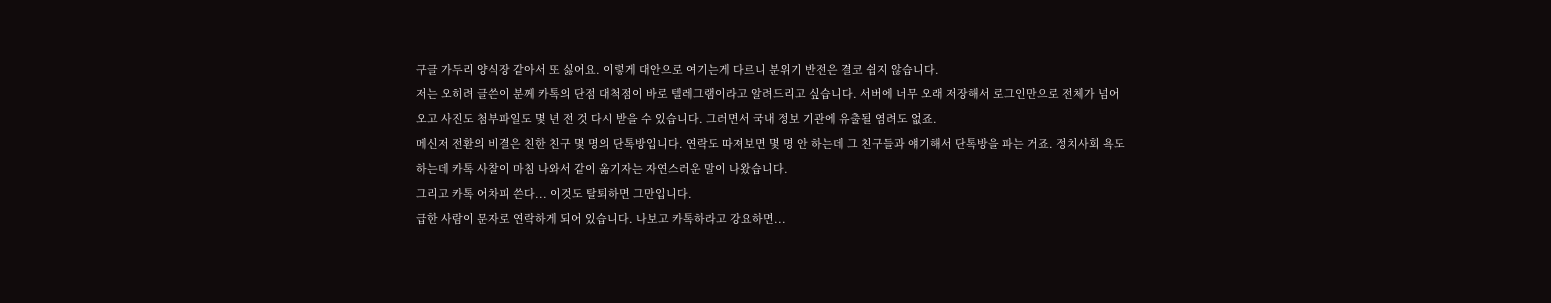구글 가두리 양식장 같아서 또 싫어요. 이렇게 대안으로 여기는게 다르니 분위기 반전은 결코 쉽지 않습니다.
저는 오히려 글쓴이 분께 카톡의 단점 대척점이 바로 텔레그램이라고 알려드리고 싶습니다. 서버에 너무 오래 저장해서 로그인만으로 전체가 넘어오고 사진도 첨부파일도 몇 년 전 것 다시 받을 수 있습니다. 그러면서 국내 정보 기관에 유출될 염려도 없죠.
메신저 전환의 비결은 친한 친구 몇 명의 단톡방입니다. 연락도 따져보면 몇 명 안 하는데 그 친구들과 얘기해서 단톡방을 파는 거죠. 정치사회 욕도 하는데 카톡 사찰이 마침 나와서 같이 옮기자는 자연스러운 말이 나왔습니다.
그리고 카톡 어차피 쓴다... 이것도 탈퇴하면 그만입니다.
급한 사람이 문자로 연락하게 되어 있습니다. 나보고 카톡하라고 강요하면...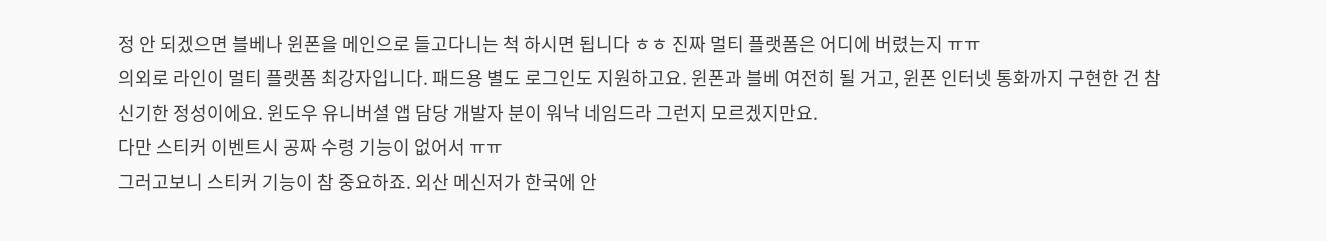정 안 되겠으면 블베나 윈폰을 메인으로 들고다니는 척 하시면 됩니다 ㅎㅎ 진짜 멀티 플랫폼은 어디에 버렸는지 ㅠㅠ
의외로 라인이 멀티 플랫폼 최강자입니다. 패드용 별도 로그인도 지원하고요. 윈폰과 블베 여전히 될 거고, 윈폰 인터넷 통화까지 구현한 건 참 신기한 정성이에요. 윈도우 유니버셜 앱 담당 개발자 분이 워낙 네임드라 그런지 모르겠지만요.
다만 스티커 이벤트시 공짜 수령 기능이 없어서 ㅠㅠ
그러고보니 스티커 기능이 참 중요하죠. 외산 메신저가 한국에 안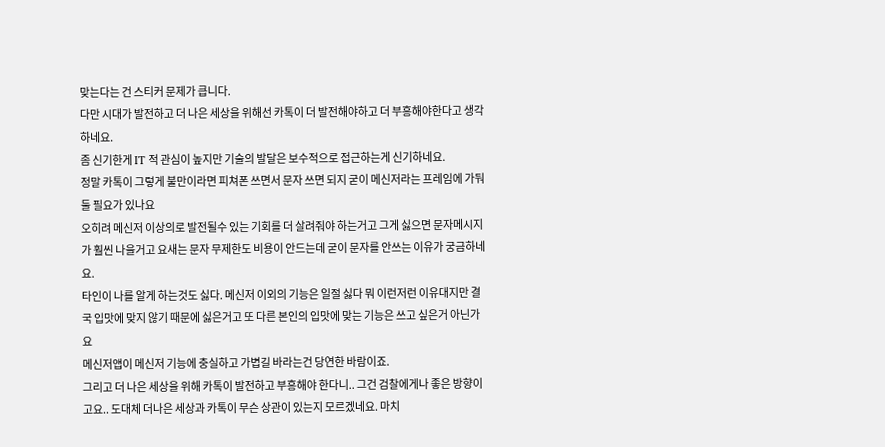맞는다는 건 스티커 문제가 큽니다.
다만 시대가 발전하고 더 나은 세상을 위해선 카톡이 더 발전해야하고 더 부흥해야한다고 생각하네요.
좀 신기한게 IT 적 관심이 높지만 기술의 발달은 보수적으로 접근하는게 신기하네요.
정말 카톡이 그렇게 불만이라면 피쳐폰 쓰면서 문자 쓰면 되지 굳이 메신저라는 프레임에 가둬둘 필요가 있나요
오히려 메신저 이상의로 발전될수 있는 기회를 더 살려줘야 하는거고 그게 싫으면 문자메시지가 훨씬 나을거고 요새는 문자 무제한도 비용이 안드는데 굳이 문자를 안쓰는 이유가 궁금하네요.
타인이 나를 알게 하는것도 싫다. 메신저 이외의 기능은 일절 싫다 뭐 이런저런 이유대지만 결국 입맛에 맞지 않기 때문에 싫은거고 또 다른 본인의 입맛에 맞는 기능은 쓰고 싶은거 아닌가요
메신저앱이 메신저 기능에 충실하고 가볍길 바라는건 당연한 바람이죠.
그리고 더 나은 세상을 위해 카톡이 발전하고 부흥해야 한다니.. 그건 검찰에게나 좋은 방향이고요.. 도대체 더나은 세상과 카톡이 무슨 상관이 있는지 모르겠네요. 마치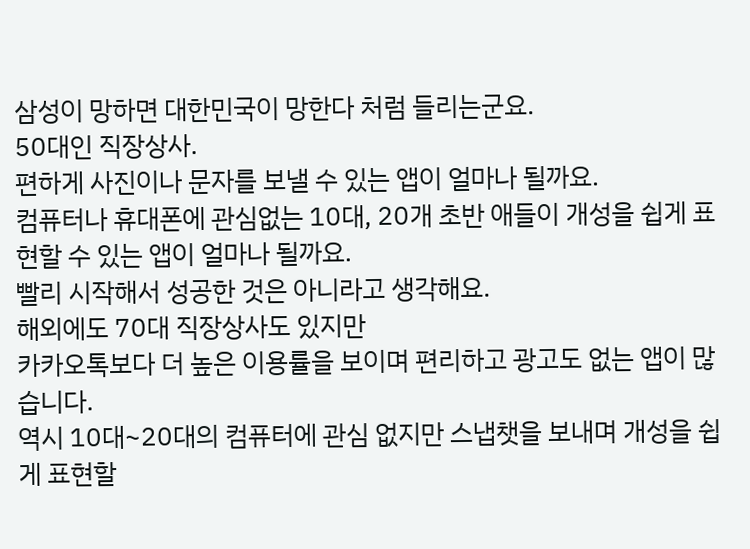삼성이 망하면 대한민국이 망한다 처럼 들리는군요.
50대인 직장상사.
편하게 사진이나 문자를 보낼 수 있는 앱이 얼마나 될까요.
컴퓨터나 휴대폰에 관심없는 10대, 20개 초반 애들이 개성을 쉽게 표현할 수 있는 앱이 얼마나 될까요.
빨리 시작해서 성공한 것은 아니라고 생각해요.
해외에도 70대 직장상사도 있지만
카카오톡보다 더 높은 이용률을 보이며 편리하고 광고도 없는 앱이 많습니다.
역시 10대~20대의 컴퓨터에 관심 없지만 스냅챗을 보내며 개성을 쉽게 표현할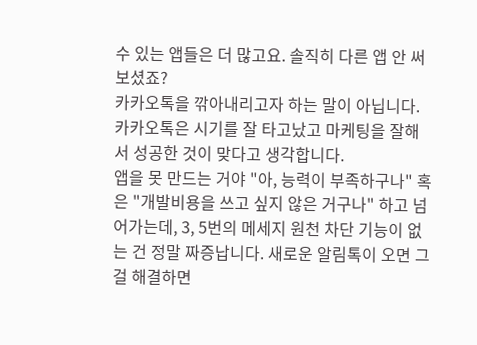수 있는 앱들은 더 많고요. 솔직히 다른 앱 안 써보셨죠?
카카오톡을 깎아내리고자 하는 말이 아닙니다. 카카오톡은 시기를 잘 타고났고 마케팅을 잘해서 성공한 것이 맞다고 생각합니다.
앱을 못 만드는 거야 "아, 능력이 부족하구나" 혹은 "개발비용을 쓰고 싶지 않은 거구나" 하고 넘어가는데, 3, 5번의 메세지 원천 차단 기능이 없는 건 정말 짜증납니다. 새로운 알림톡이 오면 그걸 해결하면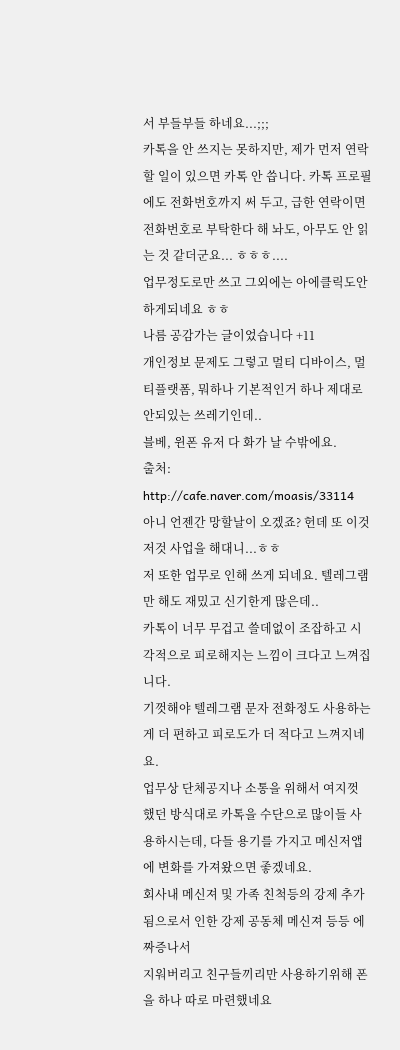서 부들부들 하네요...;;;
카톡을 안 쓰지는 못하지만, 제가 먼저 연락할 일이 있으면 카톡 안 씁니다. 카톡 프로필에도 전화번호까지 써 두고, 급한 연락이면 전화번호로 부탁한다 해 놔도, 아무도 안 읽는 것 같더군요... ㅎㅎㅎ....
업무정도로만 쓰고 그외에는 아에클릭도안하게되네요 ㅎㅎ
나름 공감가는 글이었습니다 +11
개인정보 문제도 그렇고 멀티 디바이스, 멀티플랫폼, 뭐하나 기본적인거 하나 제대로 안되있는 쓰레기인데..
블베, 윈폰 유저 다 화가 날 수밖에요.
출처: http://cafe.naver.com/moasis/33114
아니 언젠간 망할날이 오겠죠? 헌데 또 이것 저것 사업을 해대니...ㅎㅎ
저 또한 업무로 인해 쓰게 되네요. 텔레그램만 해도 재밌고 신기한게 많은데..
카톡이 너무 무겁고 쓸데없이 조잡하고 시각적으로 피로해지는 느낌이 크다고 느껴집니다.
기껏해야 텔레그램 문자 전화정도 사용하는게 더 편하고 피로도가 더 적다고 느껴지네요.
업무상 단체공지나 소통을 위해서 여지껏 했던 방식대로 카톡을 수단으로 많이들 사용하시는데, 다들 용기를 가지고 메신저앱에 변화를 가져왔으면 좋겠네요.
회사내 메신져 및 가족 친척등의 강제 추가됨으로서 인한 강제 공동체 메신져 등등 에 짜증나서
지워버리고 친구들끼리만 사용하기위해 폰을 하나 따로 마련했네요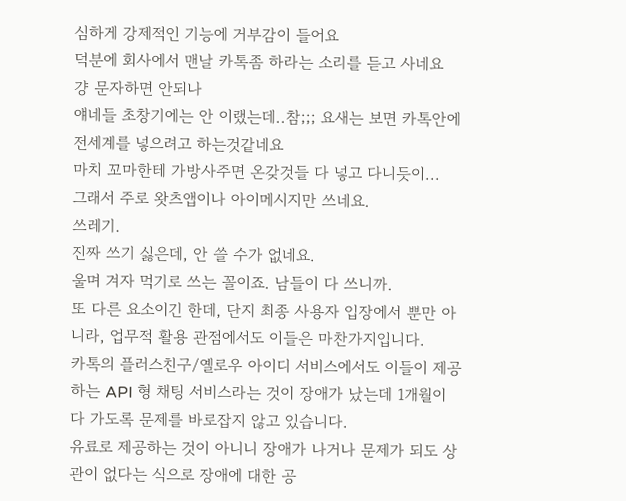심하게 강제적인 기능에 거부감이 들어요
덕분에 회사에서 맨날 카톡좀 하라는 소리를 듣고 사네요
걍 문자하면 안되나
얘네들 초창기에는 안 이랬는데..참;;; 요새는 보면 카톡안에 전세계를 넣으려고 하는것같네요
마치 꼬마한테 가방사주면 온갖것들 다 넣고 다니듯이...
그래서 주로 왓츠앱이나 아이메시지만 쓰네요.
쓰레기.
진짜 쓰기 싫은데, 안 쓸 수가 없네요.
울며 겨자 먹기로 쓰는 꼴이죠. 남들이 다 쓰니까.
또 다른 요소이긴 한데, 단지 최종 사용자 입장에서 뿐만 아니라, 업무적 활용 관점에서도 이들은 마찬가지입니다.
카톡의 플러스친구/옐로우 아이디 서비스에서도 이들이 제공하는 API 형 채팅 서비스라는 것이 장애가 났는데 1개월이 다 가도록 문제를 바로잡지 않고 있습니다.
유료로 제공하는 것이 아니니 장애가 나거나 문제가 되도 상관이 없다는 식으로 장애에 대한 공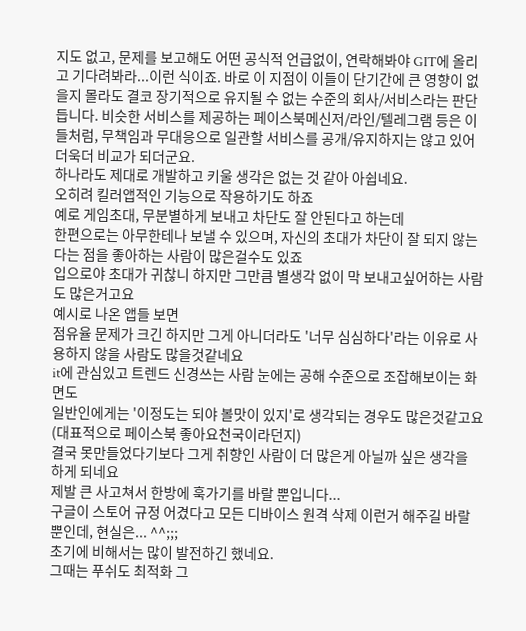지도 없고, 문제를 보고해도 어떤 공식적 언급없이, 연락해봐야 GIT에 올리고 기다려봐라...이런 식이죠. 바로 이 지점이 이들이 단기간에 큰 영향이 없을지 몰라도 결코 장기적으로 유지될 수 없는 수준의 회사/서비스라는 판단듭니다. 비슷한 서비스를 제공하는 페이스북메신저/라인/텔레그램 등은 이들처럼, 무책임과 무대응으로 일관할 서비스를 공개/유지하지는 않고 있어 더욱더 비교가 되더군요.
하나라도 제대로 개발하고 키울 생각은 없는 것 같아 아쉽네요.
오히려 킬러앱적인 기능으로 작용하기도 하죠
예로 게임초대, 무분별하게 보내고 차단도 잘 안된다고 하는데
한편으로는 아무한테나 보낼 수 있으며, 자신의 초대가 차단이 잘 되지 않는다는 점을 좋아하는 사람이 많은걸수도 있죠
입으로야 초대가 귀찮니 하지만 그만큼 별생각 없이 막 보내고싶어하는 사람도 많은거고요
예시로 나온 앱들 보면
점유율 문제가 크긴 하지만 그게 아니더라도 '너무 심심하다'라는 이유로 사용하지 않을 사람도 많을것같네요
it에 관심있고 트렌드 신경쓰는 사람 눈에는 공해 수준으로 조잡해보이는 화면도
일반인에게는 '이정도는 되야 볼맛이 있지'로 생각되는 경우도 많은것같고요(대표적으로 페이스북 좋아요천국이라던지)
결국 못만들었다기보다 그게 취향인 사람이 더 많은게 아닐까 싶은 생각을 하게 되네요
제발 큰 사고쳐서 한방에 훅가기를 바랄 뿐입니다...
구글이 스토어 규정 어겼다고 모든 디바이스 원격 삭제 이런거 해주길 바랄 뿐인데, 현실은... ^^;;;
초기에 비해서는 많이 발전하긴 했네요.
그때는 푸쉬도 최적화 그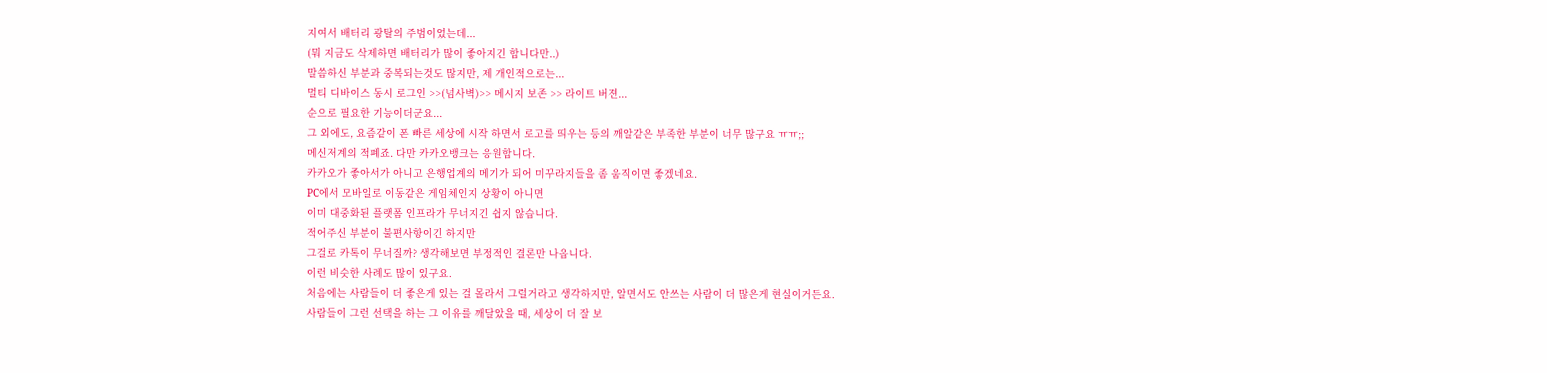지여서 배터리 광탈의 주범이었는데...
(뭐 지금도 삭제하면 배터리가 많이 좋아지긴 합니다만..)
말씀하신 부분과 중복되는것도 많지만, 제 개인적으로는...
멀티 디바이스 동시 로그인 >>(넘사벽)>> 메시지 보존 >> 라이트 버젼...
순으로 필요한 기능이더군요...
그 외에도, 요즘같이 폰 빠른 세상에 시작 하면서 로고를 띄우는 등의 깨알같은 부족한 부분이 너무 많구요 ㅠㅠ;;
메신저계의 적폐죠. 다만 카카오뱅크는 응원합니다.
카카오가 좋아서가 아니고 은행업계의 메기가 되어 미꾸라지들을 좀 움직이면 좋겠네요.
PC에서 모바일로 이동같은 게임체인지 상황이 아니면
이미 대중화된 플랫폼 인프라가 무너지긴 쉽지 않습니다.
적어주신 부분이 불편사항이긴 하지만
그걸로 카톡이 무너질까? 생각해보면 부정적인 결론만 나옵니다.
이런 비슷한 사례도 많이 있구요.
처음에는 사람들이 더 좋은게 있는 걸 몰라서 그럴거라고 생각하지만, 알면서도 안쓰는 사람이 더 많은게 현실이거든요.
사람들이 그런 선택을 하는 그 이유를 깨달았을 때, 세상이 더 잘 보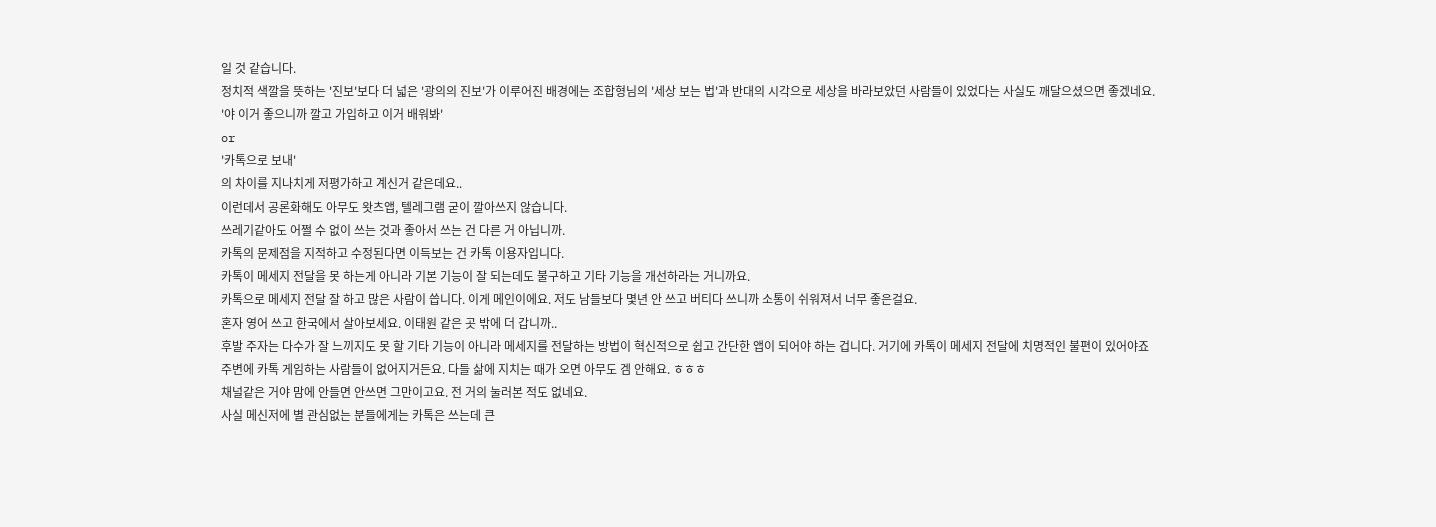일 것 같습니다.
정치적 색깔을 뜻하는 '진보'보다 더 넓은 '광의의 진보'가 이루어진 배경에는 조합형님의 '세상 보는 법'과 반대의 시각으로 세상을 바라보았던 사람들이 있었다는 사실도 깨달으셨으면 좋겠네요.
'야 이거 좋으니까 깔고 가입하고 이거 배워봐'
or
'카톡으로 보내'
의 차이를 지나치게 저평가하고 계신거 같은데요..
이런데서 공론화해도 아무도 왓츠앱, 텔레그램 굳이 깔아쓰지 않습니다.
쓰레기같아도 어쩔 수 없이 쓰는 것과 좋아서 쓰는 건 다른 거 아닙니까.
카톡의 문제점을 지적하고 수정된다면 이득보는 건 카톡 이용자입니다.
카톡이 메세지 전달을 못 하는게 아니라 기본 기능이 잘 되는데도 불구하고 기타 기능을 개선하라는 거니까요.
카톡으로 메세지 전달 잘 하고 많은 사람이 씁니다. 이게 메인이에요. 저도 남들보다 몇년 안 쓰고 버티다 쓰니까 소통이 쉬워져서 너무 좋은걸요.
혼자 영어 쓰고 한국에서 살아보세요. 이태원 같은 곳 밖에 더 갑니까..
후발 주자는 다수가 잘 느끼지도 못 할 기타 기능이 아니라 메세지를 전달하는 방법이 혁신적으로 쉽고 간단한 앱이 되어야 하는 겁니다. 거기에 카톡이 메세지 전달에 치명적인 불편이 있어야죠
주변에 카톡 게임하는 사람들이 없어지거든요. 다들 삶에 지치는 때가 오면 아무도 겜 안해요. ㅎㅎㅎ
채널같은 거야 맘에 안들면 안쓰면 그만이고요. 전 거의 눌러본 적도 없네요.
사실 메신저에 별 관심없는 분들에게는 카톡은 쓰는데 큰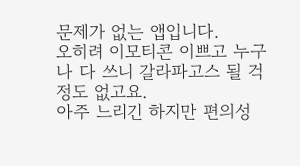문제가 없는 앱입니다.
오히려 이모티콘 이쁘고 누구나 다 쓰니 갈라파고스 될 걱정도 없고요.
아주 느리긴 하지만 편의성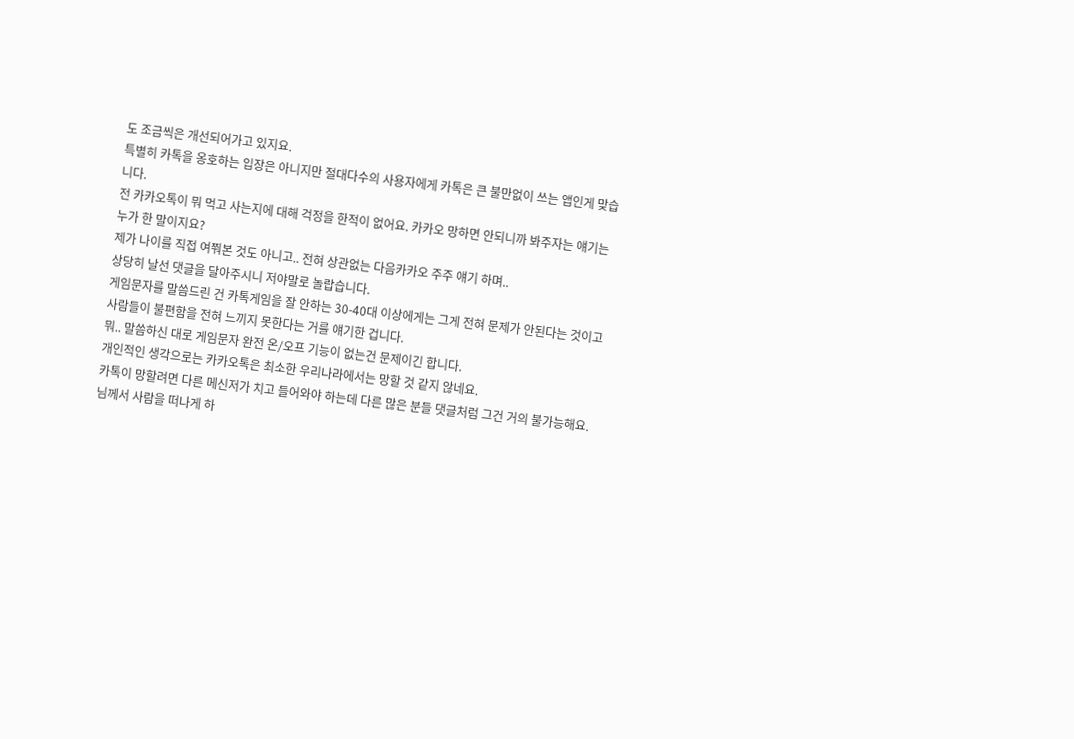도 조금씩은 개선되어가고 있지요.
특별히 카톡을 옹호하는 입장은 아니지만 절대다수의 사용자에게 카톡은 큰 불만없이 쓰는 앱인게 맞습니다.
전 카카오톡이 뭐 먹고 사는지에 대해 걱정을 한적이 없어요. 카카오 망하면 안되니까 봐주자는 얘기는 누가 한 말이지요?
제가 나이를 직접 여쭤본 것도 아니고.. 전혀 상관없는 다음카카오 주주 얘기 하며..
상당히 날선 댓글을 달아주시니 저야말로 놀랍습니다.
게임문자를 말씀드린 건 카톡게임을 잘 안하는 30-40대 이상에게는 그게 전혀 문제가 안된다는 것이고
사람들이 불편함을 전혀 느끼지 못한다는 거를 얘기한 겁니다.
뭐.. 말씀하신 대로 게임문자 완전 온/오프 기능이 없는건 문제이긴 합니다.
개인적인 생각으로는 카카오톡은 최소한 우리나라에서는 망할 것 같지 않네요.
카톡이 망할려면 다른 메신저가 치고 들어와야 하는데 다른 많은 분들 댓글처럼 그건 거의 불가능해요.
님께서 사람을 떠나게 하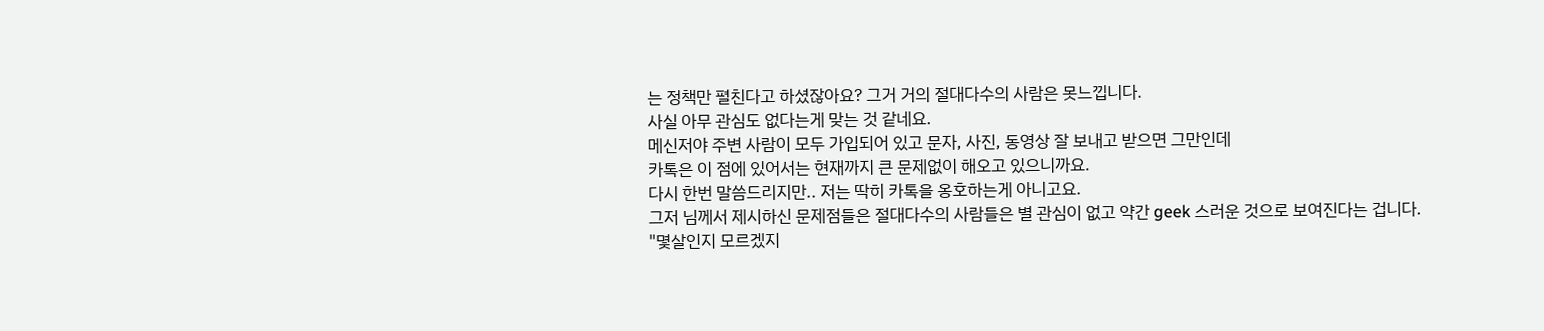는 정책만 펼친다고 하셨잖아요? 그거 거의 절대다수의 사람은 못느낍니다.
사실 아무 관심도 없다는게 맞는 것 같네요.
메신저야 주변 사람이 모두 가입되어 있고 문자, 사진, 동영상 잘 보내고 받으면 그만인데
카톡은 이 점에 있어서는 현재까지 큰 문제없이 해오고 있으니까요.
다시 한번 말씀드리지만.. 저는 딱히 카톡을 옹호하는게 아니고요.
그저 님께서 제시하신 문제점들은 절대다수의 사람들은 별 관심이 없고 약간 geek 스러운 것으로 보여진다는 겁니다.
"몇살인지 모르겠지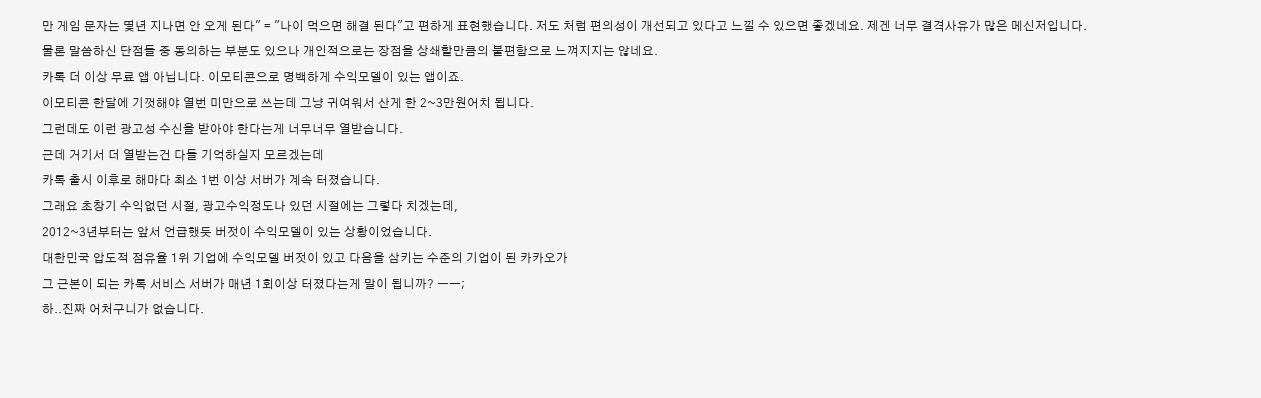만 게임 문자는 몇년 지나면 안 오게 된다" = "나이 먹으면 해결 된다"고 편하게 표현했습니다. 저도 처럼 편의성이 개선되고 있다고 느낄 수 있으면 좋겠네요. 제겐 너무 결격사유가 많은 메신저입니다.
물론 말씀하신 단점들 중 동의하는 부분도 있으나 개인적으로는 장점을 상쇄할만큼의 불편함으로 느껴지지는 않네요.
카톡 더 이상 무료 앱 아닙니다. 이모티콘으로 명백하게 수익모델이 있는 앱이죠.
이모티콘 한달에 기껏해야 열번 미만으로 쓰는데 그냥 귀여워서 산게 한 2~3만원어치 됩니다.
그런데도 이런 광고성 수신을 받아야 한다는게 너무너무 열받습니다.
근데 거기서 더 열받는건 다들 기억하실지 모르겠는데
카톡 출시 이후로 해마다 최소 1번 이상 서버가 계속 터졌습니다.
그래요 초창기 수익없던 시절, 광고수익정도나 있던 시절에는 그렇다 치겠는데,
2012~3년부터는 앞서 언급했듯 버젓이 수익모델이 있는 상황이었습니다.
대한민국 압도적 점유율 1위 기업에 수익모델 버젓이 있고 다음을 삼키는 수준의 기업이 된 카카오가
그 근본이 되는 카톡 서비스 서버가 매년 1회이상 터졌다는게 말이 됩니까? ㅡㅡ;
하..진짜 어처구니가 없습니다.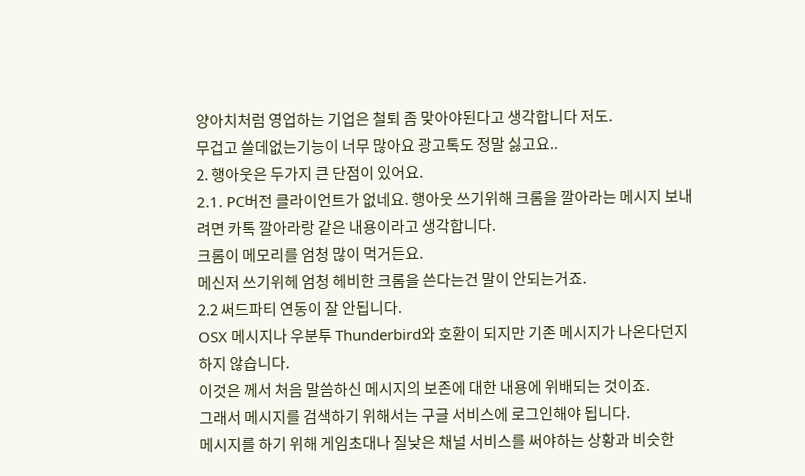양아치처럼 영업하는 기업은 철퇴 좀 맞아야된다고 생각합니다 저도.
무겁고 쓸데없는기능이 너무 많아요 광고톡도 정말 싫고요..
2. 행아웃은 두가지 큰 단점이 있어요.
2.1. PC버전 클라이언트가 없네요. 행아웃 쓰기위해 크롬을 깔아라는 메시지 보내려면 카톡 깔아라랑 같은 내용이라고 생각합니다.
크롬이 메모리를 엄청 많이 먹거든요.
메신저 쓰기위헤 엄청 헤비한 크롬을 쓴다는건 말이 안되는거죠.
2.2 써드파티 연동이 잘 안됩니다.
OSX 메시지나 우분투 Thunderbird와 호환이 되지만 기존 메시지가 나온다던지 하지 않습니다.
이것은 께서 처음 말씀하신 메시지의 보존에 대한 내용에 위배되는 것이죠.
그래서 메시지를 검색하기 위해서는 구글 서비스에 로그인해야 됩니다.
메시지를 하기 위해 게임초대나 질낮은 채널 서비스를 써야하는 상황과 비슷한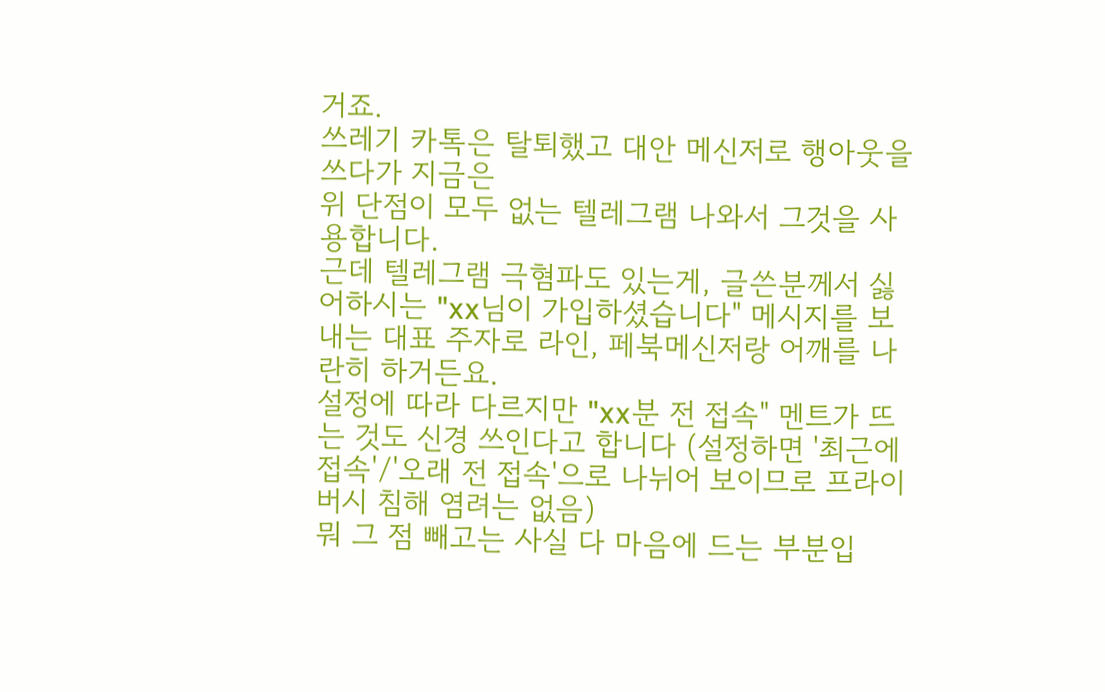거죠.
쓰레기 카톡은 탈퇴했고 대안 메신저로 행아웃을 쓰다가 지금은
위 단점이 모두 없는 텔레그램 나와서 그것을 사용합니다.
근데 텔레그램 극혐파도 있는게, 글쓴분께서 싫어하시는 "xx님이 가입하셨습니다" 메시지를 보내는 대표 주자로 라인, 페북메신저랑 어깨를 나란히 하거든요.
설정에 따라 다르지만 "xx분 전 접속" 멘트가 뜨는 것도 신경 쓰인다고 합니다 (설정하면 '최근에 접속'/'오래 전 접속'으로 나뉘어 보이므로 프라이버시 침해 염려는 없음)
뭐 그 점 빼고는 사실 다 마음에 드는 부분입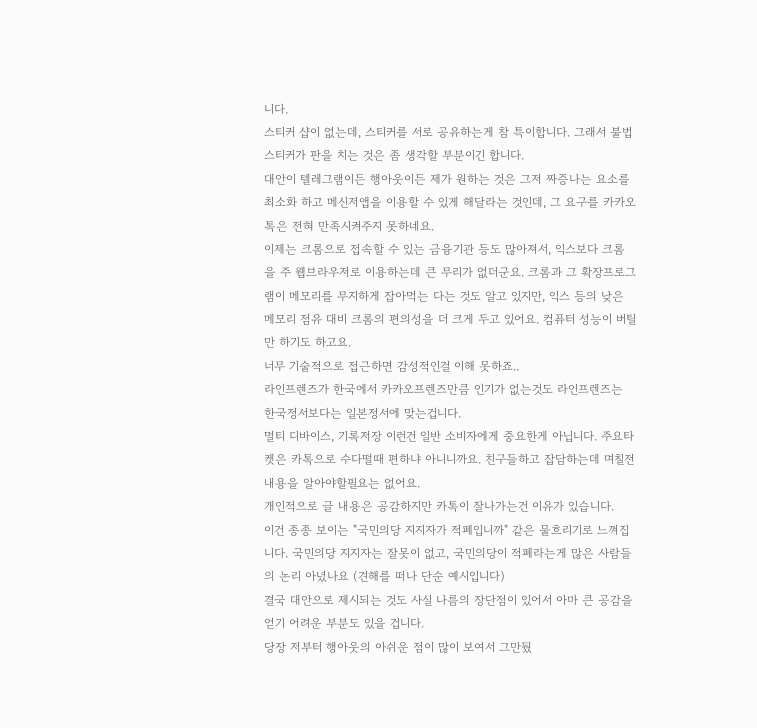니다.
스티커 샵이 없는데, 스티커를 서로 공유하는게 참 특이합니다. 그래서 불법 스티커가 판을 치는 것은 좀 생각할 부분이긴 합니다.
대안이 텔레그램이든 행아웃이든 제가 원하는 것은 그저 짜증나는 요소를 최소화 하고 메신저앱을 이용할 수 있게 해달라는 것인데, 그 요구를 카카오톡은 전혀 만족시켜주지 못하네요.
이제는 크롬으로 접속할 수 있는 금융기관 등도 많아져서, 익스보다 크롬을 주 웹브라우저로 이용하는데 큰 무리가 없더군요. 크롬과 그 확장프로그램이 메모리를 무지하게 잡아먹는 다는 것도 알고 있지만, 익스 등의 낮은 메모리 점유 대비 크롬의 편의성을 더 크게 두고 있어요. 컴퓨터 성능이 버틸만 하기도 하고요.
너무 기술적으로 접근하면 감성적인걸 이해 못하죠..
라인프렌즈가 한국에서 카카오프렌즈만큼 인기가 없는것도 라인프렌즈는 한국정서보다는 일본정서에 맞는겁니다.
멀티 디바이스, 기록저장 이런건 일반 소비자에게 중요한게 아닙니다. 주요타켓은 카톡으로 수다떨때 편하냐 아니니까요. 친구들하고 잡담하는데 며칠전 내용을 알아야할필요는 없어요.
개인적으로 글 내용은 공감하지만 카톡이 잘나가는건 이유가 있습니다.
이건 종종 보이는 "국민의당 지지자가 적폐입니까" 같은 물흐리기로 느껴집니다. 국민의당 지지자는 잘못이 없고, 국민의당이 적폐라는게 많은 사람들의 논리 아녔나요 (견해를 떠나 단순 예시입니다)
결국 대안으로 제시되는 것도 사실 나름의 장단점이 있어서 아마 큰 공감을 얻기 어려운 부분도 있을 겁니다.
당장 저부터 행아웃의 아쉬운 점이 많이 보여서 그만뒀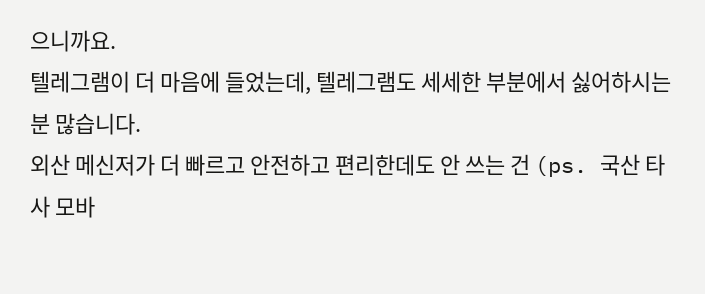으니까요.
텔레그램이 더 마음에 들었는데, 텔레그램도 세세한 부분에서 싫어하시는 분 많습니다.
외산 메신저가 더 빠르고 안전하고 편리한데도 안 쓰는 건 (ps. 국산 타사 모바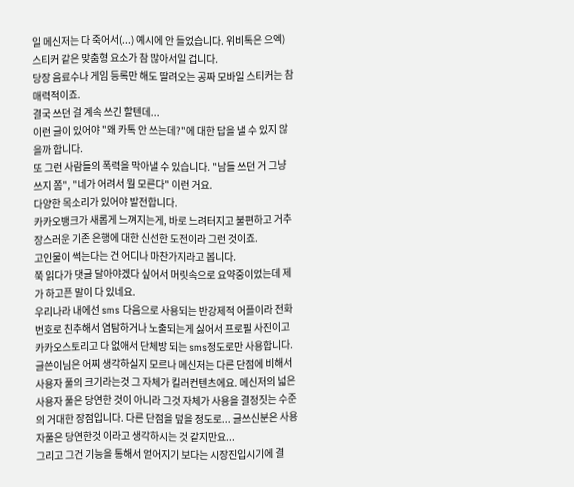일 메신저는 다 죽어서(...) 예시에 안 들었습니다. 위비톡은 으엑)
스티커 같은 맞춤형 요소가 참 많아서일 겁니다.
당장 음료수나 게임 등록만 해도 딸려오는 공짜 모바일 스티커는 참 매력적이죠.
결국 쓰던 걸 계속 쓰긴 할텐데...
이런 글이 있어야 "왜 카톡 안 쓰는데?"에 대한 답을 낼 수 있지 않을까 합니다.
또 그런 사람들의 폭력을 막아낼 수 있습니다. "남들 쓰던 거 그냥 쓰지 쫌", "네가 어려서 뭘 모른다" 이런 거요.
다양한 목소리가 있어야 발전합니다.
카카오뱅크가 새롭게 느껴지는게, 바로 느려터지고 불편하고 거추장스러운 기존 은행에 대한 신선한 도전이라 그런 것이죠.
고인물이 썩는다는 건 어디나 마찬가지라고 봅니다.
쭉 읽다가 댓글 달아야겠다 싶어서 머릿속으로 요약중이었는데 제가 하고픈 말이 다 있네요.
우리나라 내에선 sms 다음으로 사용되는 반강제적 어플이라 전화번호로 친추해서 염탐하거나 노출되는게 싫어서 프로필 사진이고 카카오스토리고 다 없애서 단체방 되는 sms정도로만 사용합니다.
글쓴이님은 어찌 생각하실지 모르나 메신저는 다른 단점에 비해서 사용자 풀의 크기라는것 그 자체가 킬러컨텐츠에요. 메신저의 넓은 사용자 풀은 당연한 것이 아니라 그것 자체가 사용을 결정짓는 수준의 거대한 장점입니다. 다른 단점을 덮을 정도로... 글쓰신분은 사용자풀은 당연한것 이라고 생각하시는 것 같지만요...
그리고 그건 기능을 통해서 얻어지기 보다는 시장진입시기에 결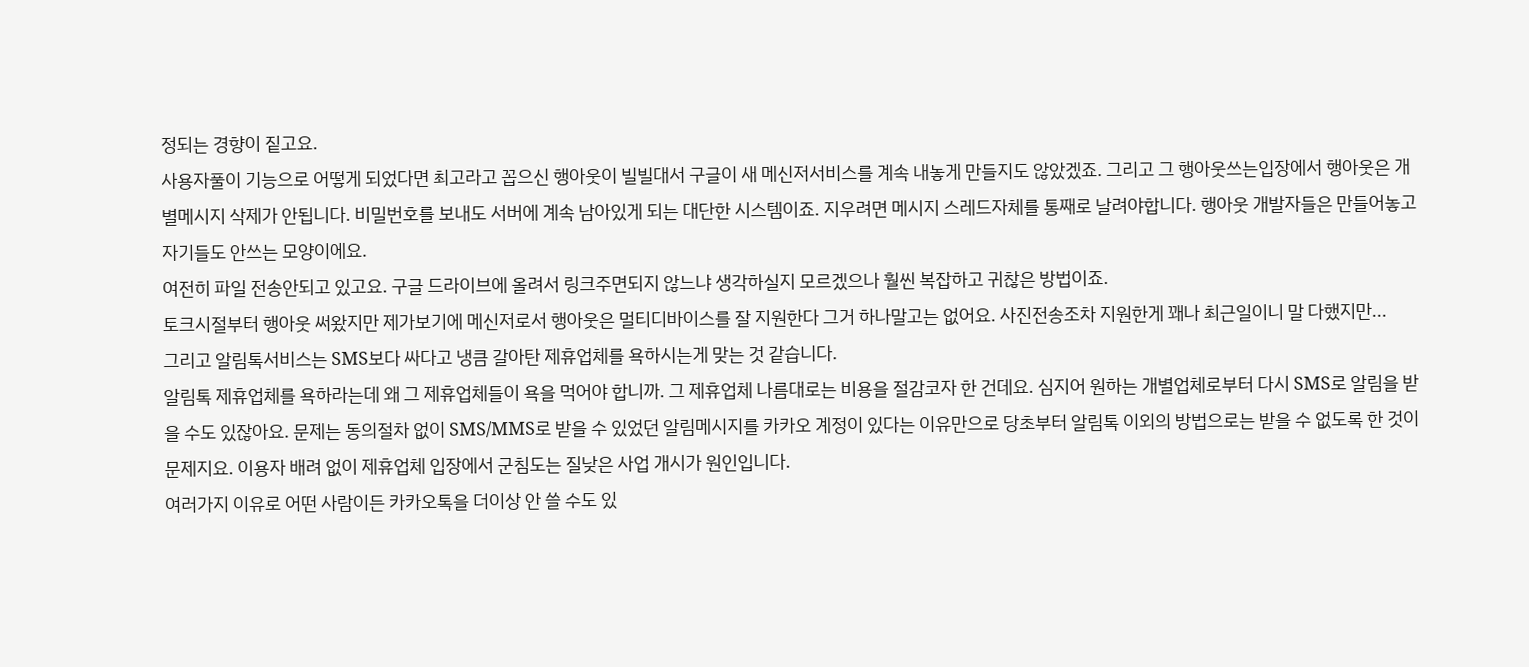정되는 경향이 짙고요.
사용자풀이 기능으로 어떻게 되었다면 최고라고 꼽으신 행아웃이 빌빌대서 구글이 새 메신저서비스를 계속 내놓게 만들지도 않았겠죠. 그리고 그 행아웃쓰는입장에서 행아웃은 개별메시지 삭제가 안됩니다. 비밀번호를 보내도 서버에 계속 남아있게 되는 대단한 시스템이죠. 지우려면 메시지 스레드자체를 통째로 날려야합니다. 행아웃 개발자들은 만들어놓고 자기들도 안쓰는 모양이에요.
여전히 파일 전송안되고 있고요. 구글 드라이브에 올려서 링크주면되지 않느냐 생각하실지 모르겠으나 훨씬 복잡하고 귀찮은 방법이죠.
토크시절부터 행아웃 써왔지만 제가보기에 메신저로서 행아웃은 멀티디바이스를 잘 지원한다 그거 하나말고는 없어요. 사진전송조차 지원한게 꽤나 최근일이니 말 다했지만...
그리고 알림톡서비스는 SMS보다 싸다고 냉큼 갈아탄 제휴업체를 욕하시는게 맞는 것 같습니다.
알림톡 제휴업체를 욕하라는데 왜 그 제휴업체들이 욕을 먹어야 합니까. 그 제휴업체 나름대로는 비용을 절감코자 한 건데요. 심지어 원하는 개별업체로부터 다시 SMS로 알림을 받을 수도 있잖아요. 문제는 동의절차 없이 SMS/MMS로 받을 수 있었던 알림메시지를 카카오 계정이 있다는 이유만으로 당초부터 알림톡 이외의 방법으로는 받을 수 없도록 한 것이 문제지요. 이용자 배려 없이 제휴업체 입장에서 군침도는 질낮은 사업 개시가 원인입니다.
여러가지 이유로 어떤 사람이든 카카오톡을 더이상 안 쓸 수도 있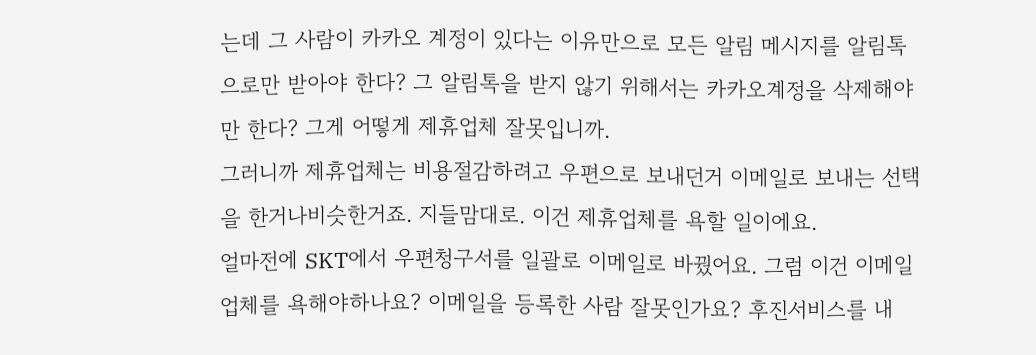는데 그 사람이 카카오 계정이 있다는 이유만으로 모든 알림 메시지를 알림톡으로만 받아야 한다? 그 알림톡을 받지 않기 위해서는 카카오계정을 삭제해야만 한다? 그게 어떻게 제휴업체 잘못입니까.
그러니까 제휴업체는 비용절감하려고 우편으로 보내던거 이메일로 보내는 선택을 한거나비슷한거죠. 지들맘대로. 이건 제휴업체를 욕할 일이에요.
얼마전에 SKT에서 우편청구서를 일괄로 이메일로 바꿨어요. 그럼 이건 이메일 업체를 욕해야하나요? 이메일을 등록한 사람 잘못인가요? 후진서비스를 내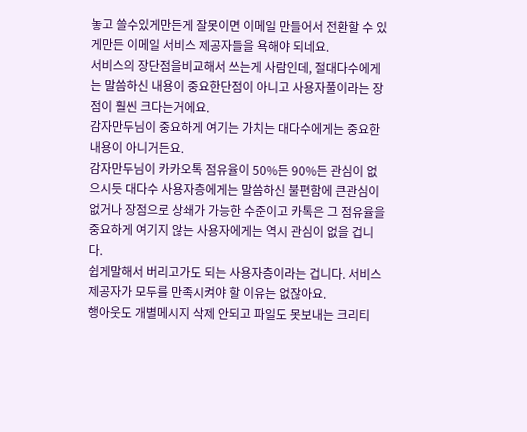놓고 쓸수있게만든게 잘못이면 이메일 만들어서 전환할 수 있게만든 이메일 서비스 제공자들을 욕해야 되네요.
서비스의 장단점을비교해서 쓰는게 사람인데, 절대다수에게는 말씀하신 내용이 중요한단점이 아니고 사용자풀이라는 장점이 훨씬 크다는거에요.
감자만두님이 중요하게 여기는 가치는 대다수에게는 중요한 내용이 아니거든요.
감자만두님이 카카오톡 점유율이 50%든 90%든 관심이 없으시듯 대다수 사용자층에게는 말씀하신 불편함에 큰관심이 없거나 장점으로 상쇄가 가능한 수준이고 카톡은 그 점유율을 중요하게 여기지 않는 사용자에게는 역시 관심이 없을 겁니다.
쉽게말해서 버리고가도 되는 사용자층이라는 겁니다. 서비스제공자가 모두를 만족시켜야 할 이유는 없잖아요.
행아웃도 개별메시지 삭제 안되고 파일도 못보내는 크리티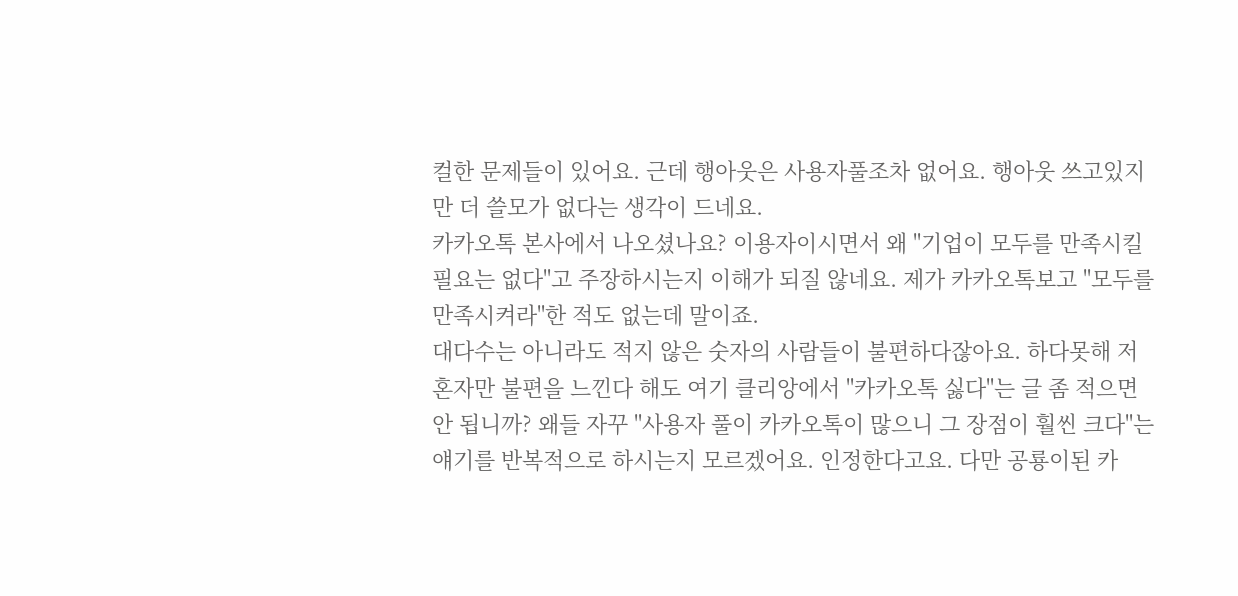컬한 문제들이 있어요. 근데 행아웃은 사용자풀조차 없어요. 행아웃 쓰고있지만 더 쓸모가 없다는 생각이 드네요.
카카오톡 본사에서 나오셨나요? 이용자이시면서 왜 "기업이 모두를 만족시킬 필요는 없다"고 주장하시는지 이해가 되질 않네요. 제가 카카오톡보고 "모두를 만족시켜라"한 적도 없는데 말이죠.
대다수는 아니라도 적지 않은 숫자의 사람들이 불편하다잖아요. 하다못해 저 혼자만 불편을 느낀다 해도 여기 클리앙에서 "카카오톡 싫다"는 글 좀 적으면 안 됩니까? 왜들 자꾸 "사용자 풀이 카카오톡이 많으니 그 장점이 훨씬 크다"는 얘기를 반복적으로 하시는지 모르겠어요. 인정한다고요. 다만 공룡이된 카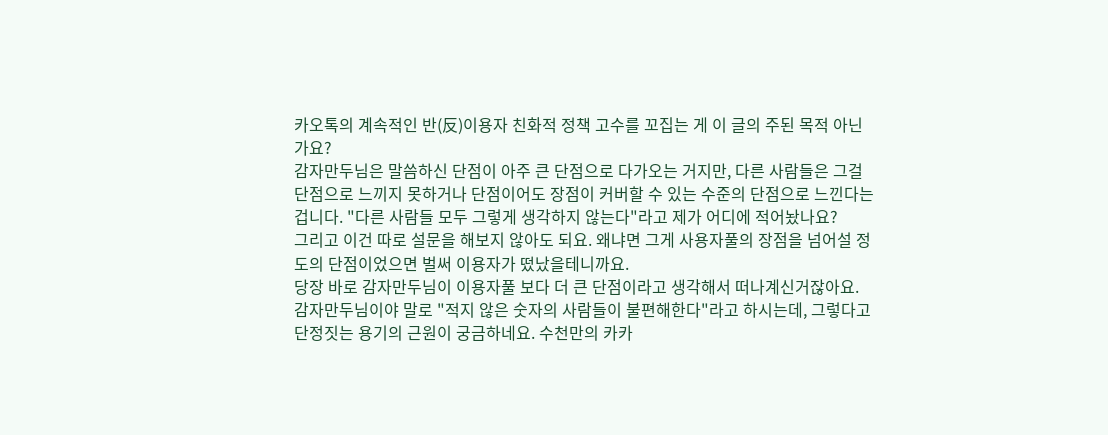카오톡의 계속적인 반(反)이용자 친화적 정책 고수를 꼬집는 게 이 글의 주된 목적 아닌가요?
감자만두님은 말씀하신 단점이 아주 큰 단점으로 다가오는 거지만, 다른 사람들은 그걸 단점으로 느끼지 못하거나 단점이어도 장점이 커버할 수 있는 수준의 단점으로 느낀다는겁니다. "다른 사람들 모두 그렇게 생각하지 않는다"라고 제가 어디에 적어놨나요?
그리고 이건 따로 설문을 해보지 않아도 되요. 왜냐면 그게 사용자풀의 장점을 넘어설 정도의 단점이었으면 벌써 이용자가 떴났을테니까요.
당장 바로 감자만두님이 이용자풀 보다 더 큰 단점이라고 생각해서 떠나계신거잖아요.
감자만두님이야 말로 "적지 않은 숫자의 사람들이 불편해한다"라고 하시는데, 그렇다고 단정짓는 용기의 근원이 궁금하네요. 수천만의 카카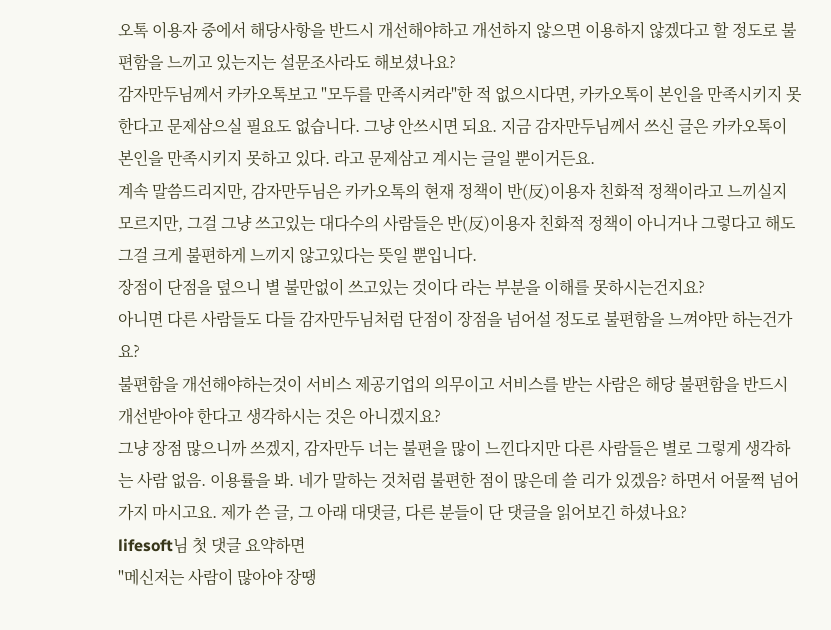오톡 이용자 중에서 해당사항을 반드시 개선해야하고 개선하지 않으면 이용하지 않겠다고 할 정도로 불편함을 느끼고 있는지는 설문조사라도 해보셨나요?
감자만두님께서 카카오톡보고 "모두를 만족시켜라"한 적 없으시다면, 카카오톡이 본인을 만족시키지 못한다고 문제삼으실 필요도 없습니다. 그냥 안쓰시면 되요. 지금 감자만두님께서 쓰신 글은 카카오톡이 본인을 만족시키지 못하고 있다. 라고 문제삼고 계시는 글일 뿐이거든요.
계속 말씀드리지만, 감자만두님은 카카오톡의 현재 정책이 반(反)이용자 친화적 정책이라고 느끼실지 모르지만, 그걸 그냥 쓰고있는 대다수의 사람들은 반(反)이용자 친화적 정책이 아니거나 그렇다고 해도 그걸 크게 불편하게 느끼지 않고있다는 뜻일 뿐입니다.
장점이 단점을 덮으니 별 불만없이 쓰고있는 것이다 라는 부분을 이해를 못하시는건지요?
아니면 다른 사람들도 다들 감자만두님처럼 단점이 장점을 넘어설 정도로 불편함을 느껴야만 하는건가요?
불편함을 개선해야하는것이 서비스 제공기업의 의무이고 서비스를 받는 사람은 해당 불편함을 반드시 개선받아야 한다고 생각하시는 것은 아니겠지요?
그냥 장점 많으니까 쓰겠지, 감자만두 너는 불편을 많이 느낀다지만 다른 사람들은 별로 그렇게 생각하는 사람 없음. 이용률을 봐. 네가 말하는 것처럼 불편한 점이 많은데 쓸 리가 있겠음? 하면서 어물쩍 넘어가지 마시고요. 제가 쓴 글, 그 아래 대댓글, 다른 분들이 단 댓글을 읽어보긴 하셨나요?
lifesoft님 첫 댓글 요약하면
"메신저는 사람이 많아야 장땡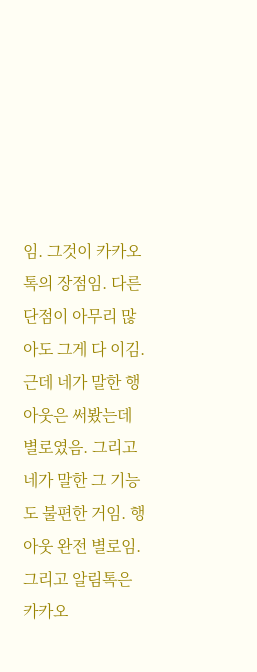임. 그것이 카카오톡의 장점임. 다른 단점이 아무리 많아도 그게 다 이김. 근데 네가 말한 행아웃은 써봤는데 별로였음. 그리고 네가 말한 그 기능도 불편한 거임. 행아웃 완전 별로임. 그리고 알림톡은 카카오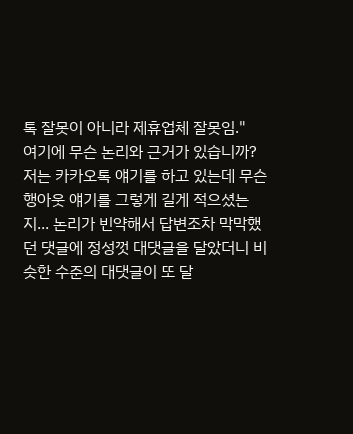톡 잘못이 아니라 제휴업체 잘못임."
여기에 무슨 논리와 근거가 있습니까? 저는 카카오톡 얘기를 하고 있는데 무슨 행아웃 얘기를 그렇게 길게 적으셨는지... 논리가 빈약해서 답변조차 막막했던 댓글에 정성껏 대댓글을 달았더니 비슷한 수준의 대댓글이 또 달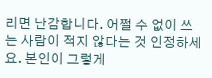리면 난감합니다. 어쩔 수 없이 쓰는 사람이 적지 않다는 것 인정하세요. 본인이 그렇게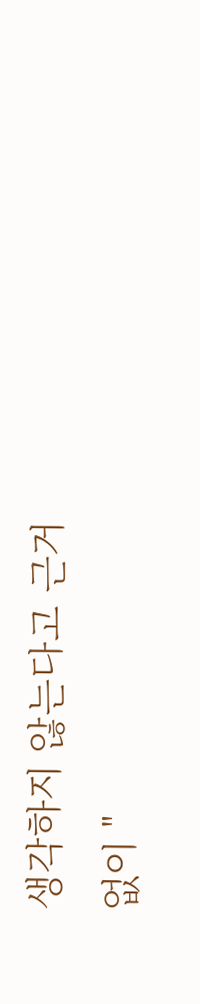생각하지 않는다고 근거 없이 "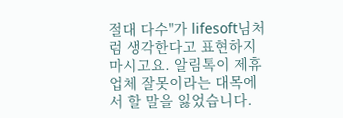절대 다수"가 lifesoft님처럼 생각한다고 표현하지 마시고요. 알림톡이 제휴업체 잘못이라는 대목에서 할 말을 잃었습니다.